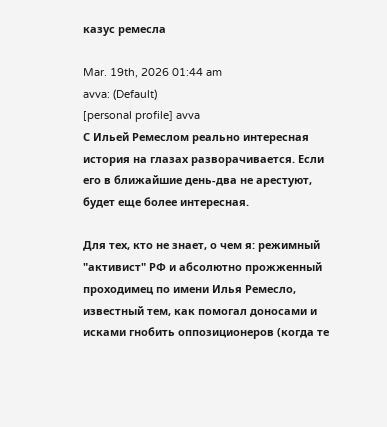казус ремесла

Mar. 19th, 2026 01:44 am
avva: (Default)
[personal profile] avva
С Ильей Ремеслом реально интересная история на глазах разворачивается. Если его в ближайшие день-два не арестуют, будет еще более интересная.

Для тех, кто не знает, о чем я: режимный "активист" РФ и абсолютно прожженный проходимец по имени Илья Ремесло, известный тем, как помогал доносами и исками гнобить оппозиционеров (когда те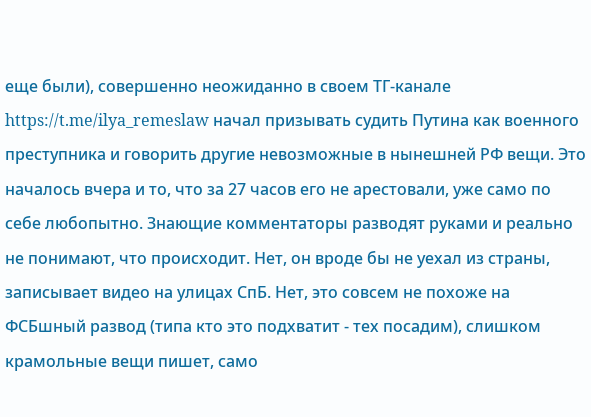еще были), совершенно неожиданно в своем ТГ-канале https://t.me/ilya_remeslaw начал призывать судить Путина как военного преступника и говорить другие невозможные в нынешней РФ вещи. Это началось вчера и то, что за 27 часов его не арестовали, уже само по себе любопытно. Знающие комментаторы разводят руками и реально не понимают, что происходит. Нет, он вроде бы не уехал из страны, записывает видео на улицах СпБ. Нет, это совсем не похоже на ФСБшный развод (типа кто это подхватит - тех посадим), слишком крамольные вещи пишет, само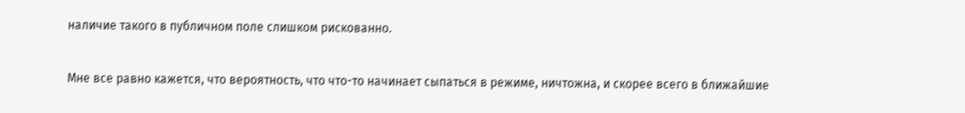наличие такого в публичном поле слишком рискованно.

Мне все равно кажется, что вероятность, что что-то начинает сыпаться в режиме, ничтожна, и скорее всего в ближайшие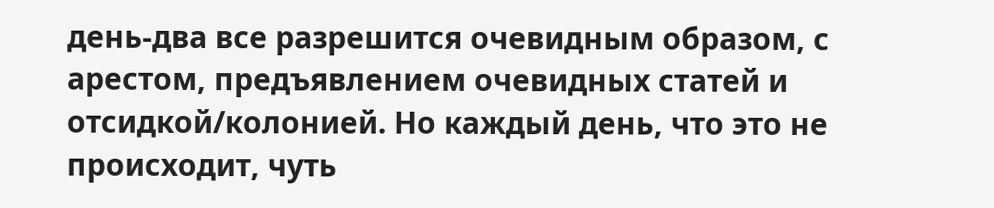день-два все разрешится очевидным образом, с арестом, предъявлением очевидных статей и отсидкой/колонией. Но каждый день, что это не происходит, чуть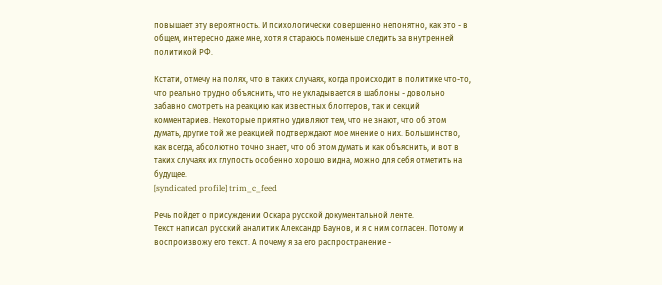повышает эту вероятность. И психологически совершенно непонятно, как это - в общем, интересно даже мне, хотя я стараюсь поменьше следить за внутренней политикой РФ.

Кстати, отмечу на полях, что в таких случаях, когда происходит в политике что-то, что реально трудно объяснить, что не укладывается в шаблоны - довольно забавно смотреть на реакцию как известных блоггеров, так и секций комментариев. Некоторые приятно удивляют тем, что не знают, что об этом думать, другие той же реакцией подтверждают мое мнение о них. Большинство, как всегда, абсолютно точно знает, что об этом думать и как объяснить, и вот в таких случаях их глупость особенно хорошо видна, можно для себя отметить на будущее.
[syndicated profile] trim_c_feed

Речь пойдет о присуждении Оскара русской документальной ленте.
Текст написал русский аналитик Александр Баунов, и я с ним согласен. Потому и воспроизвожу его текст. А почему я за его распространение -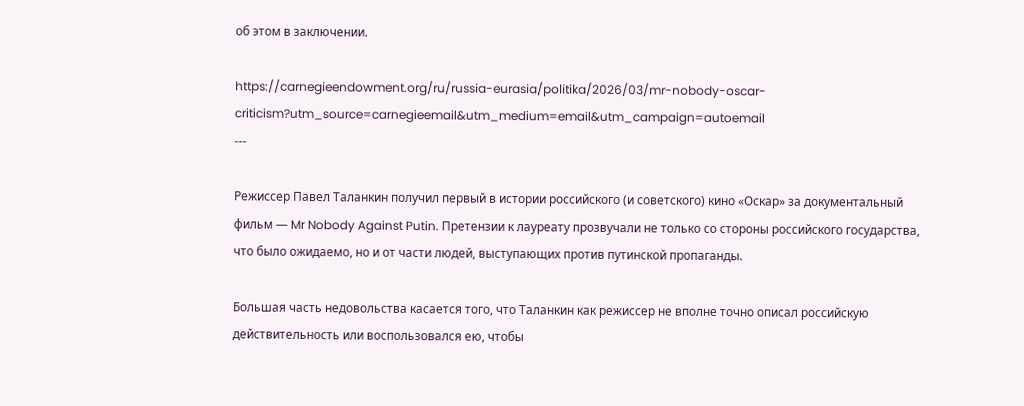об этом в заключении.

https://carnegieendowment.org/ru/russia-eurasia/politika/2026/03/mr-nobody-oscar-criticism?utm_source=carnegieemail&utm_medium=email&utm_campaign=autoemail
---

Режиссер Павел Таланкин получил первый в истории российского (и советского) кино «Оскар» за документальный фильм — Mr Nobody Against Putin. Претензии к лауреату прозвучали не только со стороны российского государства, что было ожидаемо, но и от части людей, выступающих против путинской пропаганды.

Большая часть недовольства касается того, что Таланкин как режиссер не вполне точно описал российскую действительность или воспользовался ею, чтобы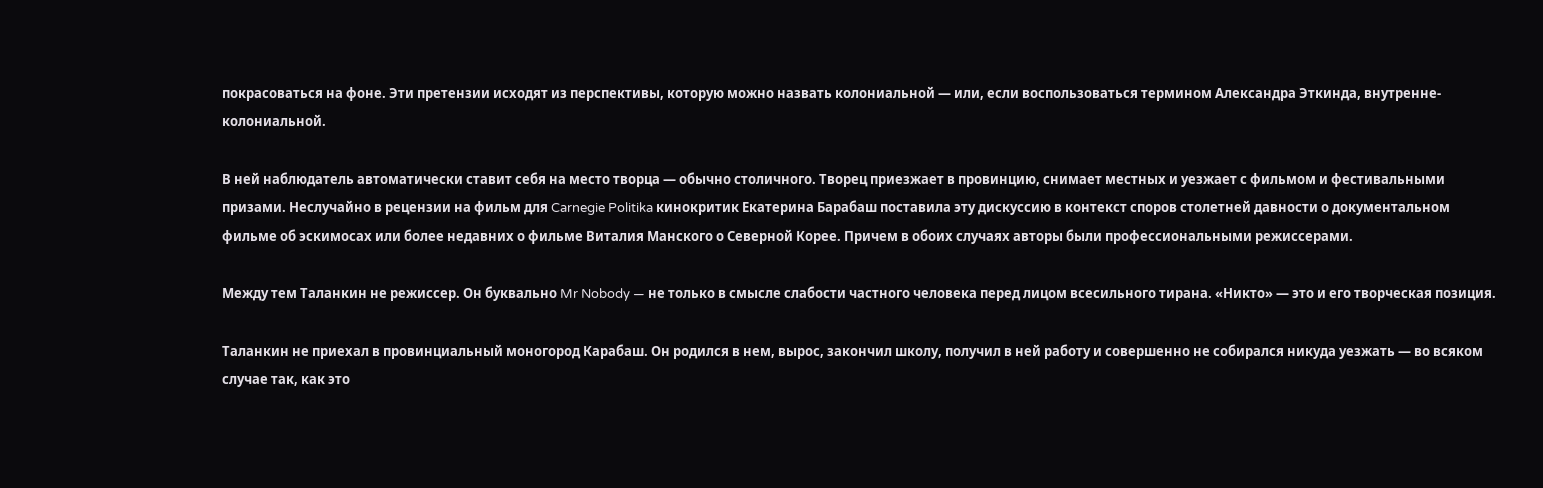покрасоваться на фоне. Эти претензии исходят из перспективы, которую можно назвать колониальной — или, если воспользоваться термином Александра Эткинда, внутренне-колониальной.

В ней наблюдатель автоматически ставит себя на место творца — обычно столичного. Творец приезжает в провинцию, снимает местных и уезжает с фильмом и фестивальными призами. Неслучайно в рецензии на фильм для Carnegie Politika кинокритик Екатерина Барабаш поставила эту дискуссию в контекст споров столетней давности о документальном фильме об эскимосах или более недавних о фильме Виталия Манского о Северной Корее. Причем в обоих случаях авторы были профессиональными режиссерами.

Между тем Таланкин не режиссер. Он буквально Mr Nobody — не только в смысле слабости частного человека перед лицом всесильного тирана. «Никто» — это и его творческая позиция.

Таланкин не приехал в провинциальный моногород Карабаш. Он родился в нем, вырос, закончил школу, получил в ней работу и совершенно не собирался никуда уезжать — во всяком случае так, как это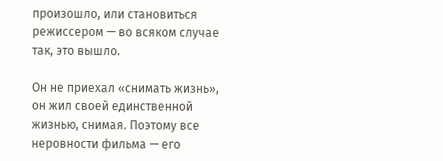произошло, или становиться режиссером — во всяком случае так, это вышло.

Он не приехал «снимать жизнь», он жил своей единственной жизнью, снимая. Поэтому все неровности фильма — его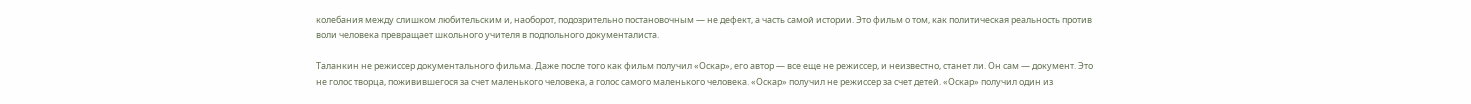колебания между слишком любительским и, наоборот, подозрительно постановочным — не дефект, а часть самой истории. Это фильм о том, как политическая реальность против воли человека превращает школьного учителя в подпольного документалиста.

Таланкин не режиссер документального фильма. Даже после того как фильм получил «Оскар», его автор — все еще не режиссер, и неизвестно, станет ли. Он сам — документ. Это не голос творца, поживившегося за счет маленького человека, а голос самого маленького человека. «Оскар» получил не режиссер за счет детей. «Оскар» получил один из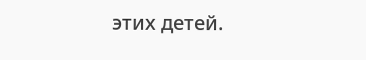этих детей.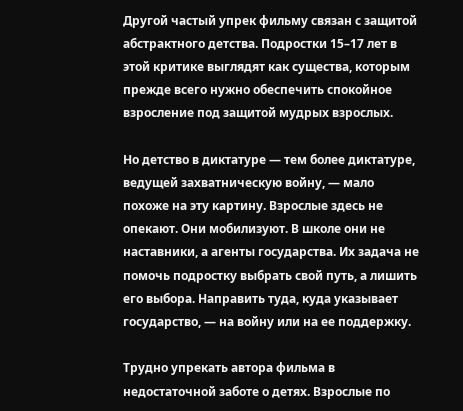Другой частый упрек фильму связан с защитой абстрактного детства. Подростки 15–17 лет в этой критике выглядят как существа, которым прежде всего нужно обеспечить спокойное взросление под защитой мудрых взрослых.

Но детство в диктатуре — тем более диктатуре, ведущей захватническую войну, — мало похоже на эту картину. Взрослые здесь не опекают. Они мобилизуют. В школе они не наставники, а агенты государства. Их задача не помочь подростку выбрать свой путь, а лишить его выбора. Направить туда, куда указывает государство, — на войну или на ее поддержку.

Трудно упрекать автора фильма в недостаточной заботе о детях. Взрослые по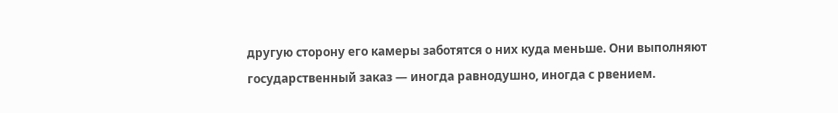другую сторону его камеры заботятся о них куда меньше. Они выполняют государственный заказ — иногда равнодушно, иногда с рвением.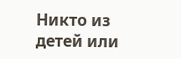Никто из детей или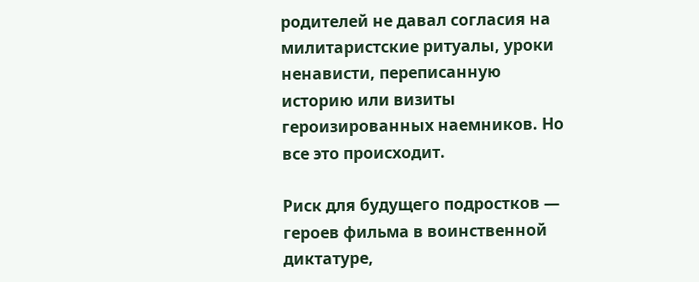родителей не давал согласия на милитаристские ритуалы, уроки ненависти, переписанную историю или визиты героизированных наемников. Но все это происходит.

Риск для будущего подростков — героев фильма в воинственной диктатуре,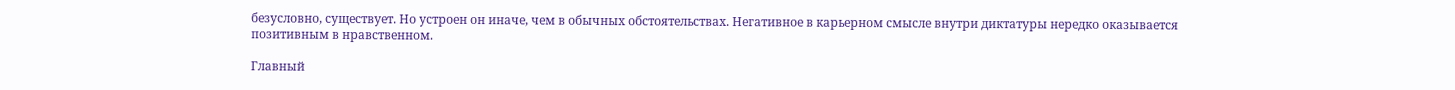безусловно, существует. Но устроен он иначе, чем в обычных обстоятельствах. Негативное в карьерном смысле внутри диктатуры нередко оказывается позитивным в нравственном.

Главный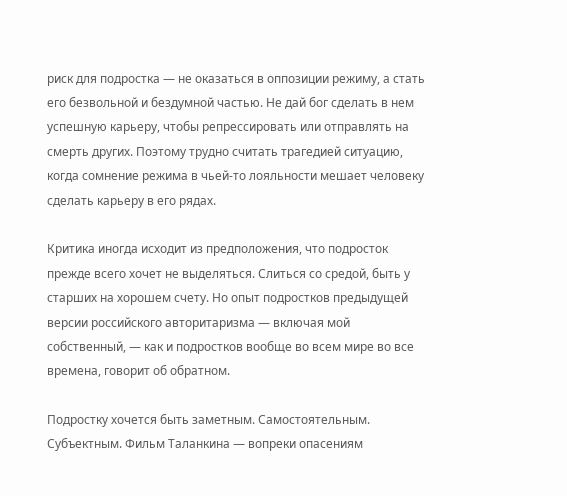риск для подростка — не оказаться в оппозиции режиму, а стать его безвольной и бездумной частью. Не дай бог сделать в нем успешную карьеру, чтобы репрессировать или отправлять на смерть других. Поэтому трудно считать трагедией ситуацию, когда сомнение режима в чьей-то лояльности мешает человеку сделать карьеру в его рядах.

Критика иногда исходит из предположения, что подросток прежде всего хочет не выделяться. Слиться со средой, быть у старших на хорошем счету. Но опыт подростков предыдущей версии российского авторитаризма — включая мой собственный, — как и подростков вообще во всем мире во все времена, говорит об обратном.

Подростку хочется быть заметным. Самостоятельным. Субъектным. Фильм Таланкина — вопреки опасениям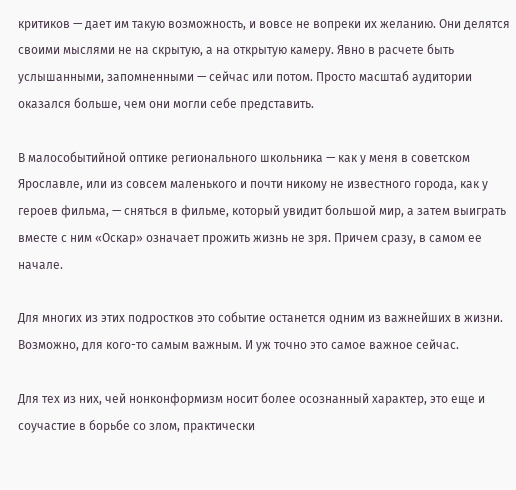критиков — дает им такую возможность, и вовсе не вопреки их желанию. Они делятся своими мыслями не на скрытую, а на открытую камеру. Явно в расчете быть услышанными, запомненными — сейчас или потом. Просто масштаб аудитории оказался больше, чем они могли себе представить.

В малособытийной оптике регионального школьника — как у меня в советском Ярославле, или из совсем маленького и почти никому не известного города, как у героев фильма, — сняться в фильме, который увидит большой мир, а затем выиграть вместе с ним «Оскар» означает прожить жизнь не зря. Причем сразу, в самом ее начале.

Для многих из этих подростков это событие останется одним из важнейших в жизни. Возможно, для кого-то самым важным. И уж точно это самое важное сейчас.

Для тех из них, чей нонконформизм носит более осознанный характер, это еще и соучастие в борьбе со злом, практически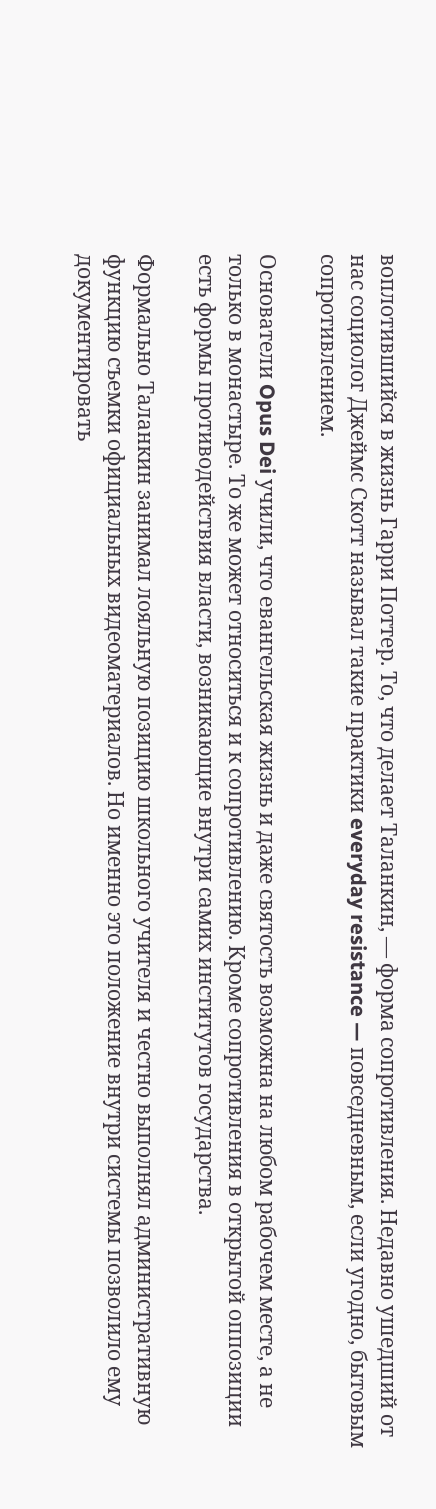воплотившийся в жизнь Гарри Поттер. То, что делает Таланкин, — форма сопротивления. Недавно ушедший от нас социолог Джеймс Скотт называл такие практики everyday resistance — повседневным, если угодно, бытовым сопротивлением.

Основатели Opus Dei учили, что евангельская жизнь и даже святость возможна на любом рабочем месте, а не только в монастыре. То же может относиться и к сопротивлению. Кроме сопротивления в открытой оппозиции есть формы противодействия власти, возникающие внутри самих институтов государства.

Формально Таланкин занимал лояльную позицию школьного учителя и честно выполнял административную функцию съемки официальных видеоматериалов. Но именно это положение внутри системы позволило ему документировать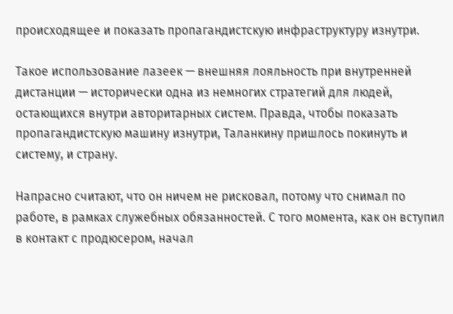происходящее и показать пропагандистскую инфраструктуру изнутри.

Такое использование лазеек — внешняя лояльность при внутренней дистанции — исторически одна из немногих стратегий для людей, остающихся внутри авторитарных систем. Правда, чтобы показать пропагандистскую машину изнутри, Таланкину пришлось покинуть и систему, и страну.

Напрасно считают, что он ничем не рисковал, потому что снимал по работе, в рамках служебных обязанностей. С того момента, как он вступил в контакт с продюсером, начал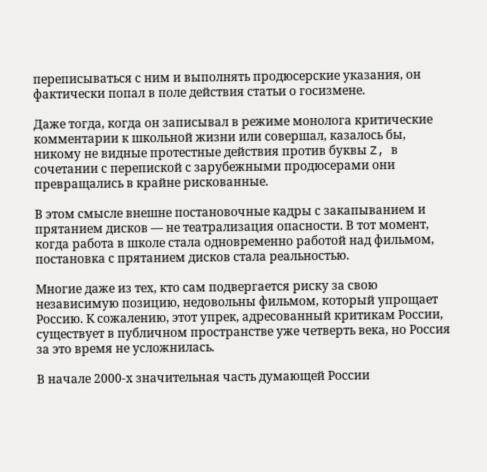переписываться с ним и выполнять продюсерские указания, он фактически попал в поле действия статьи о госизмене.

Даже тогда, когда он записывал в режиме монолога критические комментарии к школьной жизни или совершал, казалось бы, никому не видные протестные действия против буквы Z, в сочетании с перепиской с зарубежными продюсерами они превращались в крайне рискованные.

В этом смысле внешне постановочные кадры с закапыванием и прятанием дисков — не театрализация опасности. В тот момент, когда работа в школе стала одновременно работой над фильмом, постановка с прятанием дисков стала реальностью.

Многие даже из тех, кто сам подвергается риску за свою независимую позицию, недовольны фильмом, который упрощает Россию. К сожалению, этот упрек, адресованный критикам России, существует в публичном пространстве уже четверть века, но Россия за это время не усложнилась.

В начале 2000-х значительная часть думающей России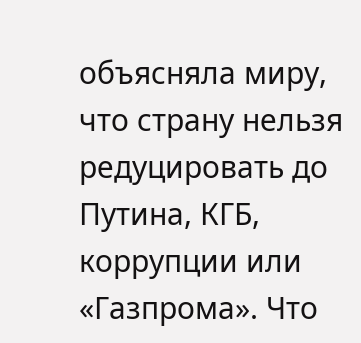объясняла миру, что страну нельзя редуцировать до Путина, КГБ, коррупции или «Газпрома». Что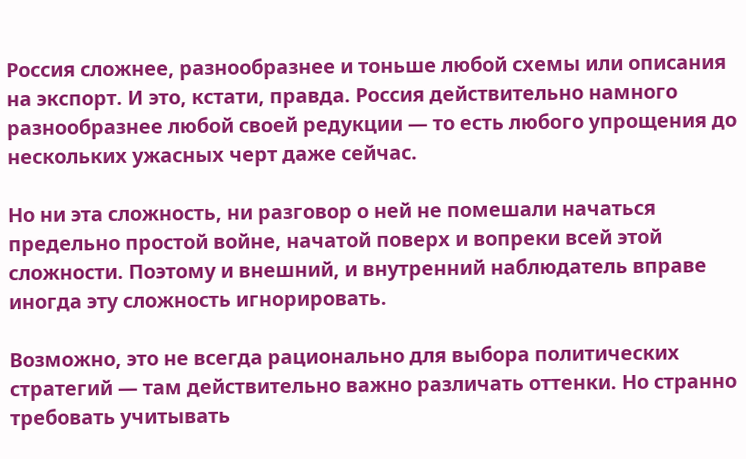Россия сложнее, разнообразнее и тоньше любой схемы или описания на экспорт. И это, кстати, правда. Россия действительно намного разнообразнее любой своей редукции — то есть любого упрощения до нескольких ужасных черт даже сейчас.

Но ни эта сложность, ни разговор о ней не помешали начаться предельно простой войне, начатой поверх и вопреки всей этой сложности. Поэтому и внешний, и внутренний наблюдатель вправе иногда эту сложность игнорировать.

Возможно, это не всегда рационально для выбора политических стратегий — там действительно важно различать оттенки. Но странно требовать учитывать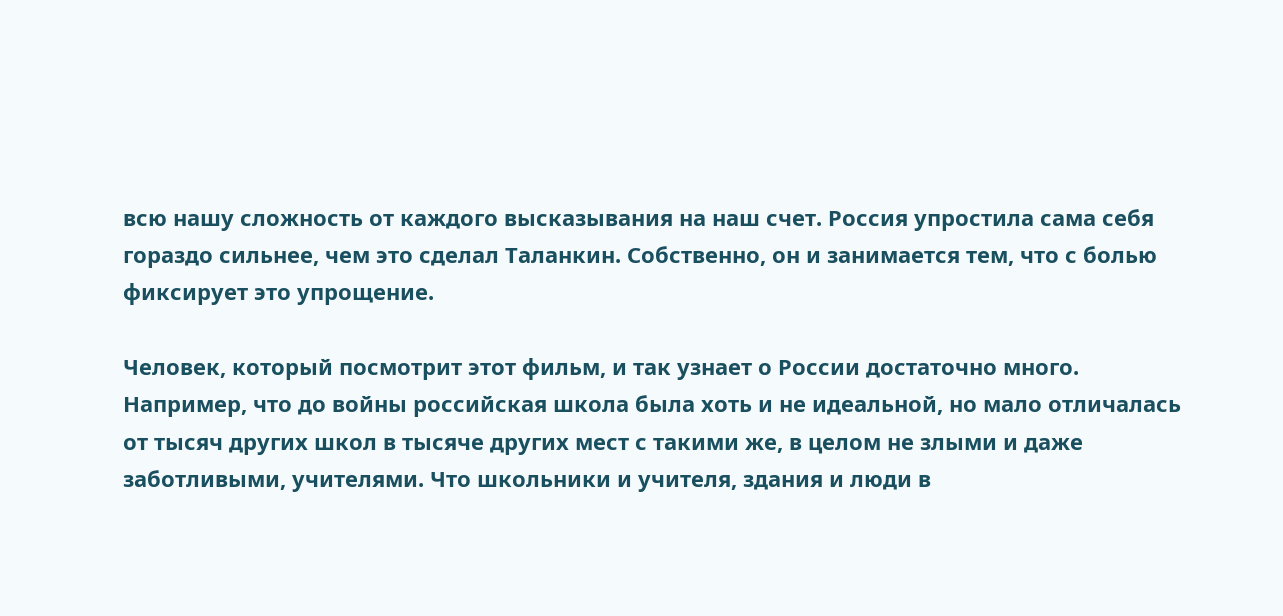всю нашу сложность от каждого высказывания на наш счет. Россия упростила сама себя гораздо сильнее, чем это сделал Таланкин. Собственно, он и занимается тем, что с болью фиксирует это упрощение.

Человек, который посмотрит этот фильм, и так узнает о России достаточно много. Например, что до войны российская школа была хоть и не идеальной, но мало отличалась от тысяч других школ в тысяче других мест с такими же, в целом не злыми и даже заботливыми, учителями. Что школьники и учителя, здания и люди в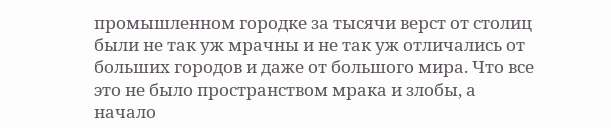промышленном городке за тысячи верст от столиц были не так уж мрачны и не так уж отличались от больших городов и даже от большого мира. Что все это не было пространством мрака и злобы, а начало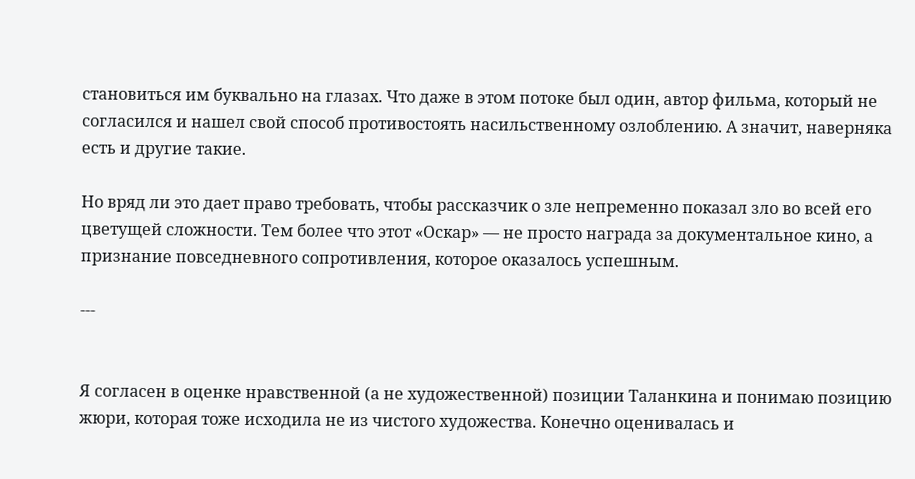становиться им буквально на глазах. Что даже в этом потоке был один, автор фильма, который не согласился и нашел свой способ противостоять насильственному озлоблению. А значит, наверняка есть и другие такие.

Но вряд ли это дает право требовать, чтобы рассказчик о зле непременно показал зло во всей его цветущей сложности. Тем более что этот «Оскар» — не просто награда за документальное кино, а признание повседневного сопротивления, которое оказалось успешным.

---


Я согласен в оценке нравственной (а не художественной) позиции Таланкина и понимаю позицию жюри, которая тоже исходила не из чистого художества. Конечно оценивалась и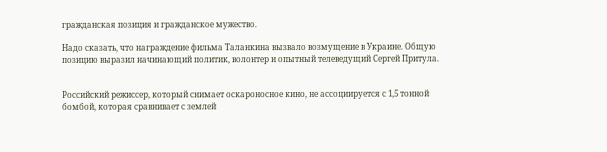гражданская позиция и гражданское мужество.

Надо сказать, что награждение фильма Таланкина вызвало возмущение в Украине. Общую позицию выразил начинающий политик, волонтер и опытный телеведущий Сергей Притула.


Российский режиссер, который снимает оскароносное кино, не ассоциируется с 1,5 тонной бомбой, которая сравнивает с землей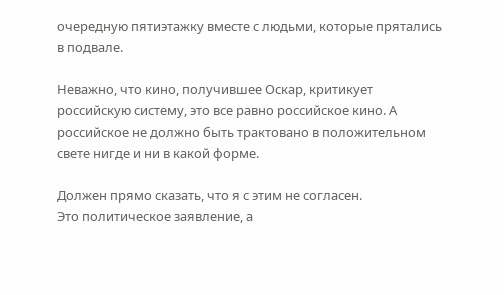очередную пятиэтажку вместе с людьми, которые прятались в подвале.

Неважно, что кино, получившее Оскар, критикует российскую систему, это все равно российское кино. А российское не должно быть трактовано в положительном свете нигде и ни в какой форме.

Должен прямо сказать, что я с этим не согласен.
Это политическое заявление, а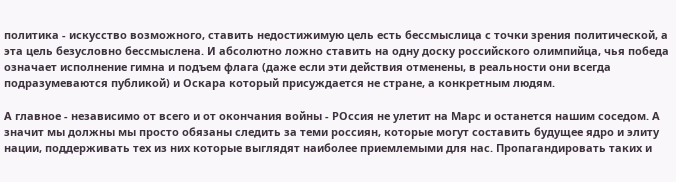политика - искусство возможного, ставить недостижимую цель есть бессмыслица с точки зрения политической, а эта цель безусловно бессмыслена. И абсолютно ложно ставить на одну доску российского олимпийца, чья победа означает исполнение гимна и подъем флага (даже если эти действия отменены, в реальности они всегда подразумеваются публикой) и Оскара который присуждается не стране, а конкретным людям.

А главное - независимо от всего и от окончания войны - РОссия не улетит на Марс и останется нашим соседом. А значит мы должны мы просто обязаны следить за теми россиян, которые могут составить будущее ядро и элиту нации, поддерживать тех из них которые выглядят наиболее приемлемыми для нас. Пропагандировать таких и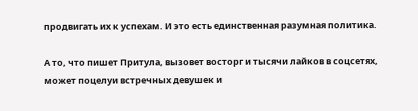продвигать их к успехам. И это есть единственная разумная политика.

А то, что пишет Притула, вызовет восторг и тысячи лайков в соцсетях, может поцелуи встречных девушек и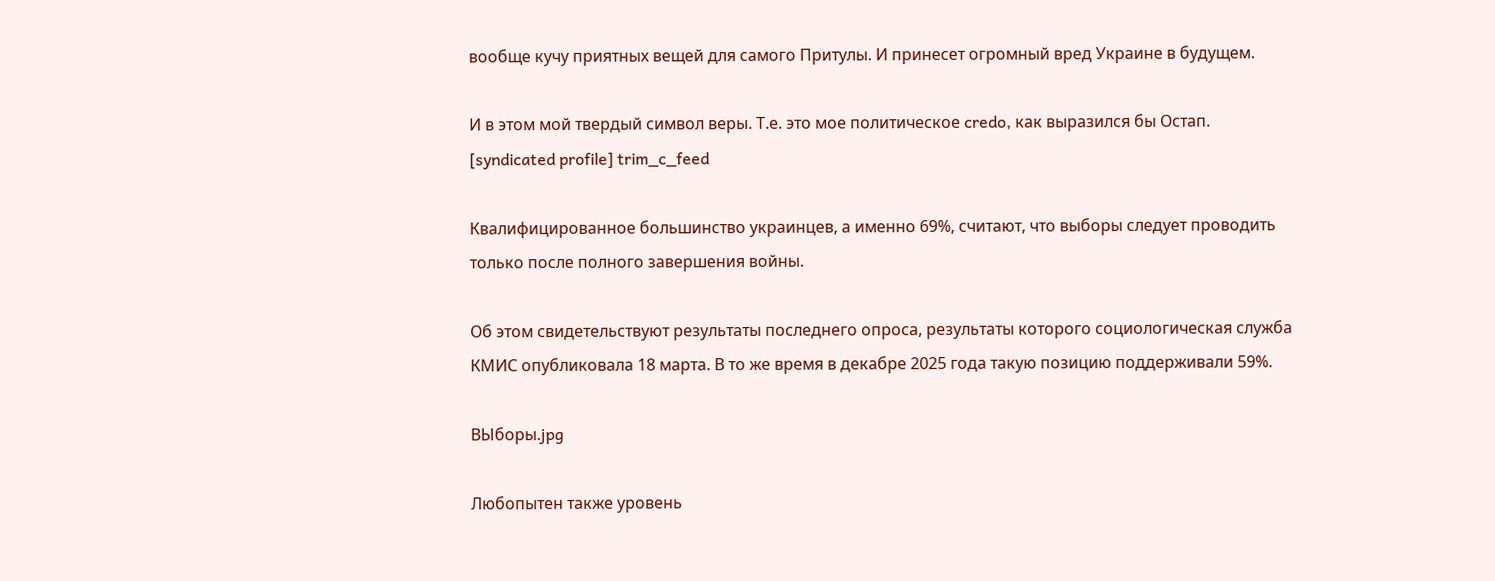вообще кучу приятных вещей для самого Притулы. И принесет огромный вред Украине в будущем.

И в этом мой твердый символ веры. Т.е. это мое политическое credo, как выразился бы Остап.
[syndicated profile] trim_c_feed

Квалифицированное большинство украинцев, а именно 69%, считают, что выборы следует проводить только после полного завершения войны.

Об этом свидетельствуют результаты последнего опроса, результаты которого социологическая служба КМИС опубликовала 18 марта. В то же время в декабре 2025 года такую позицию поддерживали 59%.

ВЫборы.jpg

Любопытен также уровень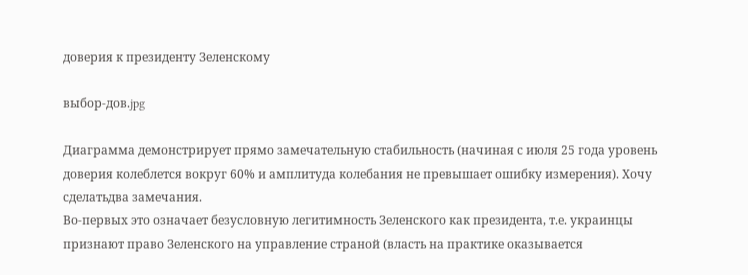доверия к президенту Зеленскому

выбор-дов.jpg

Диаграмма демонстрирует прямо замечательную стабильность (начиная с июля 25 года уровень доверия колеблется вокруг 60% и амплитуда колебания не превышает ошибку измерения). Хочу сделатьдва замечания.
Во-первых это означает безусловную легитимность Зеленского как президента, т.е. украинцы признают право Зеленского на управление страной (власть на практике оказывается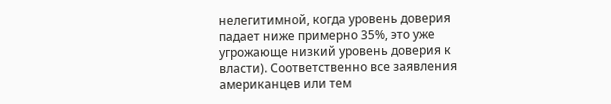нелегитимной, когда уровень доверия падает ниже примерно 35%, это уже угрожающе низкий уровень доверия к власти). Соответственно все заявления американцев или тем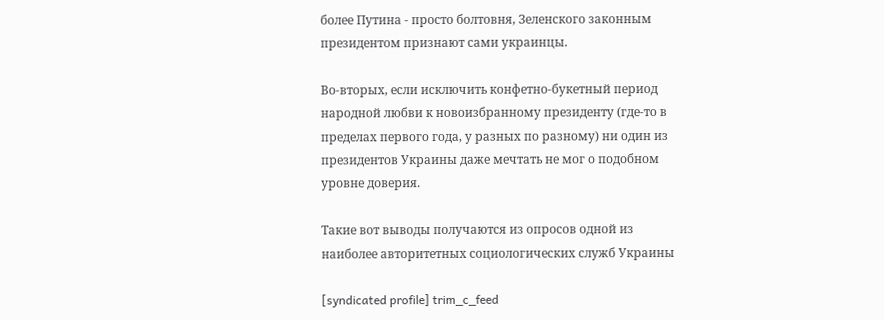более Путина - просто болтовня, Зеленского законным президентом признают сами украинцы.

Во-вторых, если исключить конфетно-букетный период народной любви к новоизбранному президенту (где-то в пределах первого года, у разных по разному) ни один из президентов Украины даже мечтать не мог о подобном уровне доверия.

Такие вот выводы получаются из опросов одной из наиболее авторитетных социологических служб Украины

[syndicated profile] trim_c_feed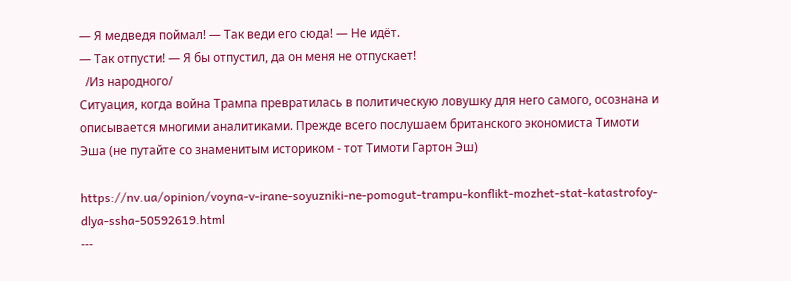— Я медведя поймал! — Так веди его сюда! — Не идёт.
— Так отпусти! — Я бы отпустил, да он меня не отпускает!
  /Из народного/
Ситуация, когда война Трампа превратилась в политическую ловушку для него самого, осознана и описывается многими аналитиками. Прежде всего послушаем британского экономиста Тимоти Эша (не путайте со знаменитым историком - тот Тимоти Гартон Эш)

https://nv.ua/opinion/voyna-v-irane-soyuzniki-ne-pomogut-trampu-konflikt-mozhet-stat-katastrofoy-dlya-ssha-50592619.html
---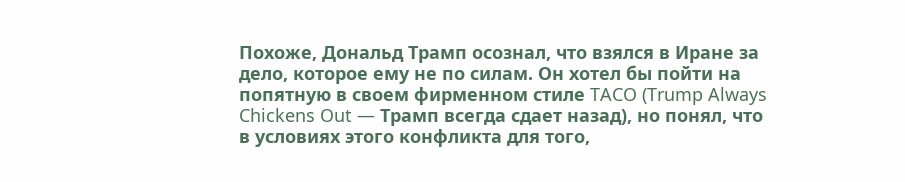Похоже, Дональд Трамп осознал, что взялся в Иране за дело, которое ему не по силам. Он хотел бы пойти на попятную в своем фирменном стиле TACO (Trump Always Chickens Out — Трамп всегда сдает назад), но понял, что в условиях этого конфликта для того,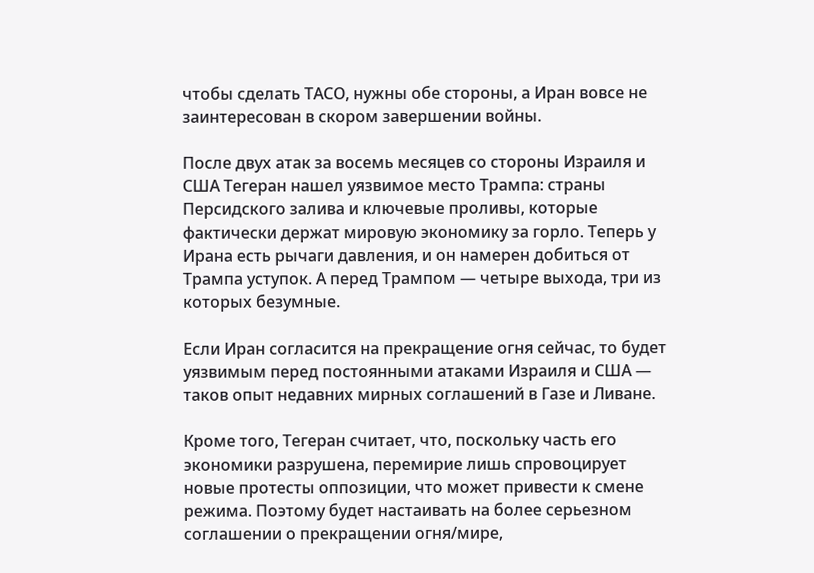чтобы сделать ТАСО, нужны обе стороны, а Иран вовсе не заинтересован в скором завершении войны.

После двух атак за восемь месяцев со стороны Израиля и США Тегеран нашел уязвимое место Трампа: страны Персидского залива и ключевые проливы, которые фактически держат мировую экономику за горло. Теперь у Ирана есть рычаги давления, и он намерен добиться от Трампа уступок. А перед Трампом — четыре выхода, три из которых безумные.

Если Иран согласится на прекращение огня сейчас, то будет уязвимым перед постоянными атаками Израиля и США — таков опыт недавних мирных соглашений в Газе и Ливане.

Кроме того, Тегеран считает, что, поскольку часть его экономики разрушена, перемирие лишь спровоцирует новые протесты оппозиции, что может привести к смене режима. Поэтому будет настаивать на более серьезном соглашении о прекращении огня/мире,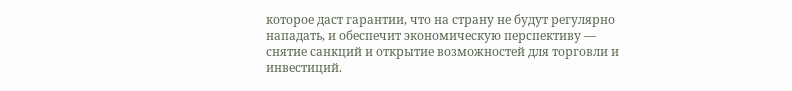которое даст гарантии, что на страну не будут регулярно нападать, и обеспечит экономическую перспективу — снятие санкций и открытие возможностей для торговли и инвестиций.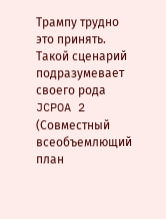Трампу трудно это принять. Такой сценарий подразумевает своего рода JCPOA 2 (Совместный всеобъемлющий план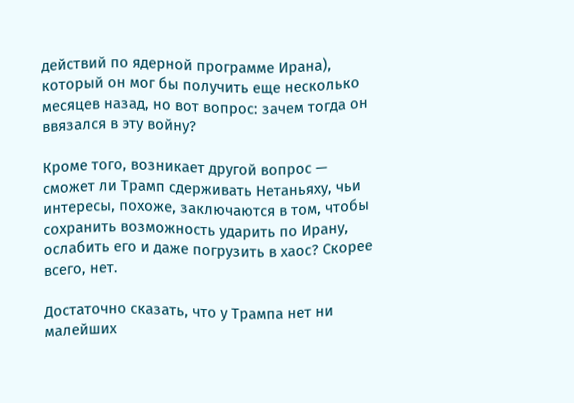действий по ядерной программе Ирана), который он мог бы получить еще несколько месяцев назад, но вот вопрос: зачем тогда он ввязался в эту войну?

Кроме того, возникает другой вопрос — сможет ли Трамп сдерживать Нетаньяху, чьи интересы, похоже, заключаются в том, чтобы сохранить возможность ударить по Ирану, ослабить его и даже погрузить в хаос? Скорее всего, нет.

Достаточно сказать, что у Трампа нет ни малейших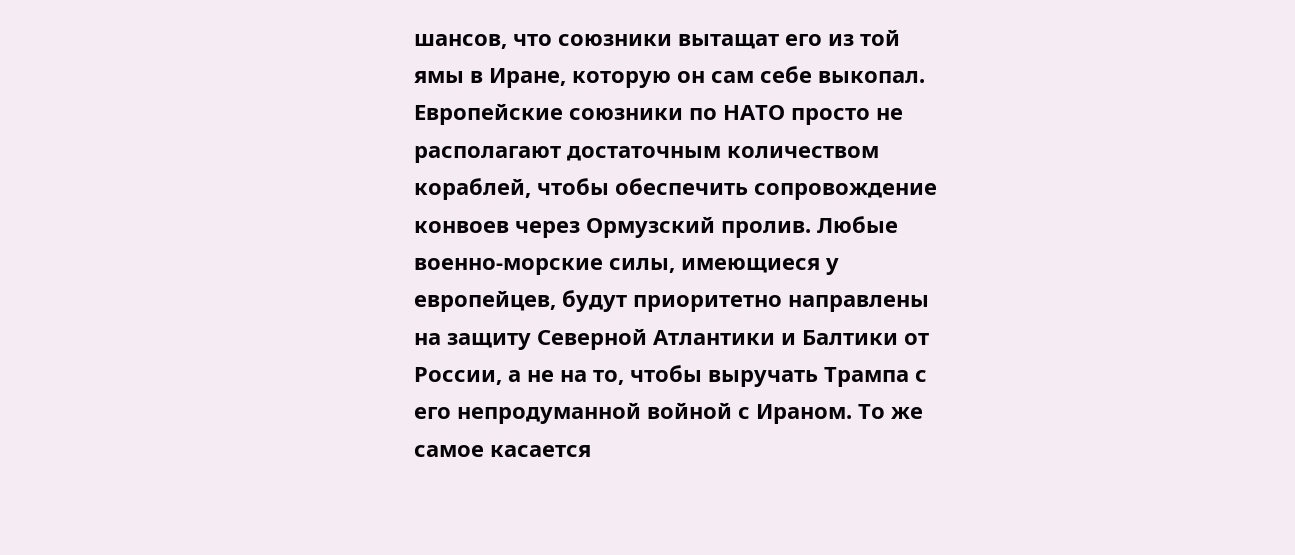шансов, что союзники вытащат его из той ямы в Иране, которую он сам себе выкопал. Европейские союзники по НАТО просто не располагают достаточным количеством кораблей, чтобы обеспечить сопровождение конвоев через Ормузский пролив. Любые военно-морские силы, имеющиеся у европейцев, будут приоритетно направлены на защиту Северной Атлантики и Балтики от России, а не на то, чтобы выручать Трампа с его непродуманной войной с Ираном. То же самое касается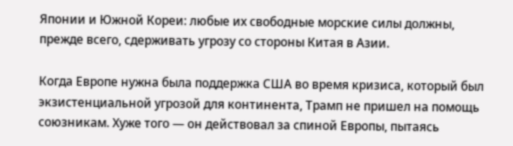Японии и Южной Кореи: любые их свободные морские силы должны, прежде всего, сдерживать угрозу со стороны Китая в Азии.

Когда Европе нужна была поддержка США во время кризиса, который был экзистенциальной угрозой для континента, Трамп не пришел на помощь союзникам. Хуже того — он действовал за спиной Европы, пытаясь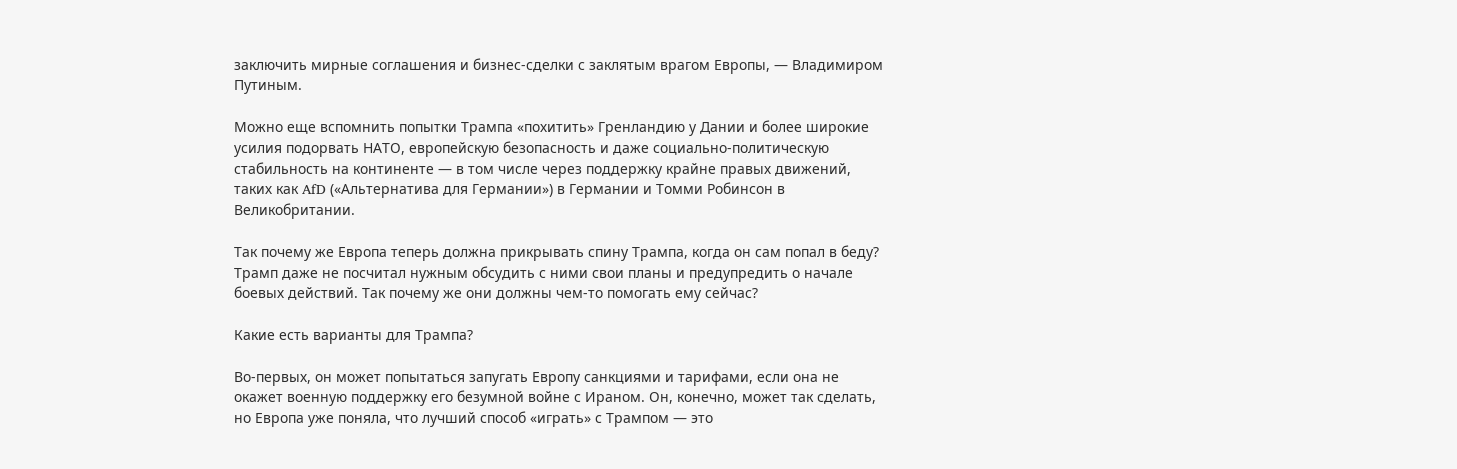заключить мирные соглашения и бизнес-сделки с заклятым врагом Европы, — Владимиром Путиным.

Можно еще вспомнить попытки Трампа «похитить» Гренландию у Дании и более широкие усилия подорвать НАТО, европейскую безопасность и даже социально-политическую стабильность на континенте — в том числе через поддержку крайне правых движений, таких как AfD («Альтернатива для Германии») в Германии и Томми Робинсон в Великобритании.

Так почему же Европа теперь должна прикрывать спину Трампа, когда он сам попал в беду? Трамп даже не посчитал нужным обсудить с ними свои планы и предупредить о начале боевых действий. Так почему же они должны чем-то помогать ему сейчас?

Какие есть варианты для Трампа?

Во‑первых, он может попытаться запугать Европу санкциями и тарифами, если она не окажет военную поддержку его безумной войне с Ираном. Он, конечно, может так сделать, но Европа уже поняла, что лучший способ «играть» с Трампом — это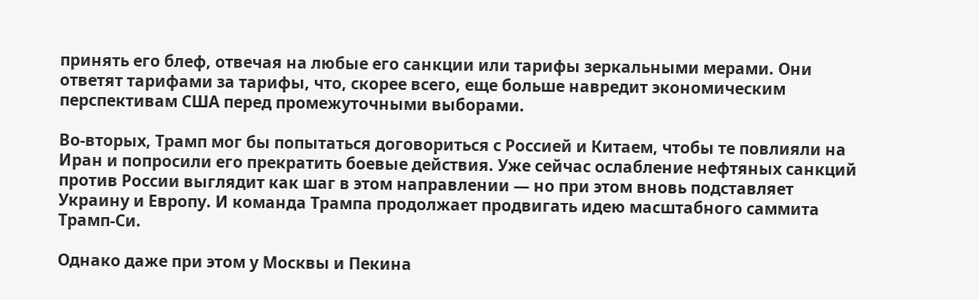принять его блеф, отвечая на любые его санкции или тарифы зеркальными мерами. Они ответят тарифами за тарифы, что, скорее всего, еще больше навредит экономическим перспективам США перед промежуточными выборами.

Во-вторых, Трамп мог бы попытаться договориться с Россией и Китаем, чтобы те повлияли на Иран и попросили его прекратить боевые действия. Уже сейчас ослабление нефтяных санкций против России выглядит как шаг в этом направлении — но при этом вновь подставляет Украину и Европу. И команда Трампа продолжает продвигать идею масштабного саммита Трамп-Си.

Однако даже при этом у Москвы и Пекина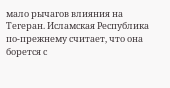мало рычагов влияния на Тегеран. Исламская Республика по-прежнему считает, что она борется с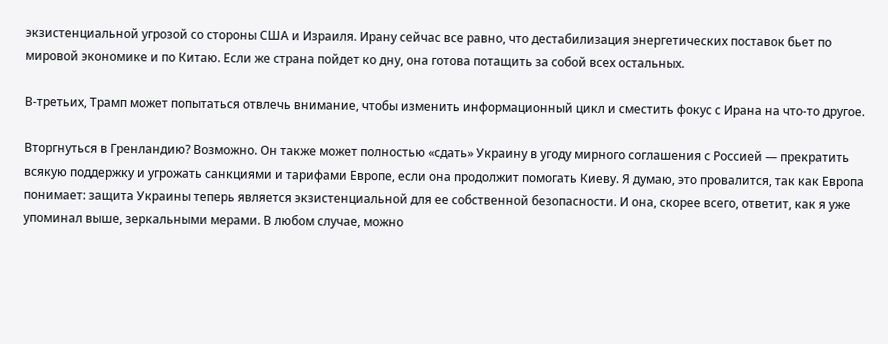экзистенциальной угрозой со стороны США и Израиля. Ирану сейчас все равно, что дестабилизация энергетических поставок бьет по мировой экономике и по Китаю. Если же страна пойдет ко дну, она готова потащить за собой всех остальных.

В-третьих, Трамп может попытаться отвлечь внимание, чтобы изменить информационный цикл и сместить фокус с Ирана на что-то другое.

Вторгнуться в Гренландию? Возможно. Он также может полностью «сдать» Украину в угоду мирного соглашения с Россией — прекратить всякую поддержку и угрожать санкциями и тарифами Европе, если она продолжит помогать Киеву. Я думаю, это провалится, так как Европа понимает: защита Украины теперь является экзистенциальной для ее собственной безопасности. И она, скорее всего, ответит, как я уже упоминал выше, зеркальными мерами. В любом случае, можно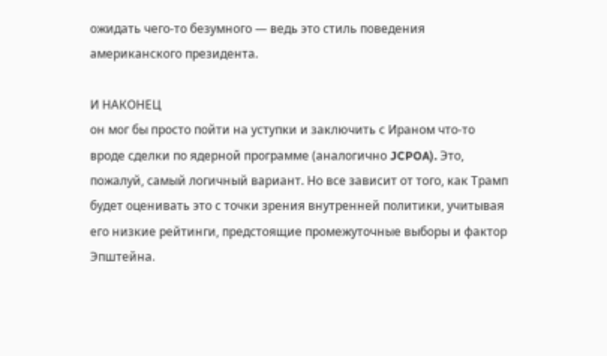ожидать чего-то безумного — ведь это стиль поведения американского президента.

И НАКОНЕЦ
он мог бы просто пойти на уступки и заключить с Ираном что-то вроде сделки по ядерной программе (аналогично JCPOA). Это, пожалуй, самый логичный вариант. Но все зависит от того, как Трамп будет оценивать это с точки зрения внутренней политики, учитывая его низкие рейтинги, предстоящие промежуточные выборы и фактор Эпштейна.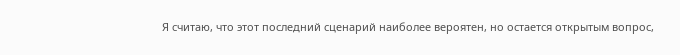Я считаю, что этот последний сценарий наиболее вероятен, но остается открытым вопрос,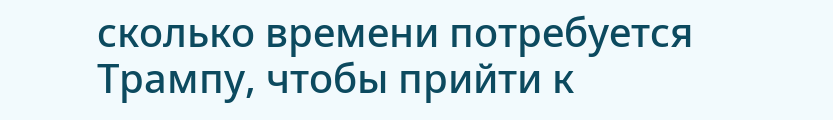сколько времени потребуется Трампу, чтобы прийти к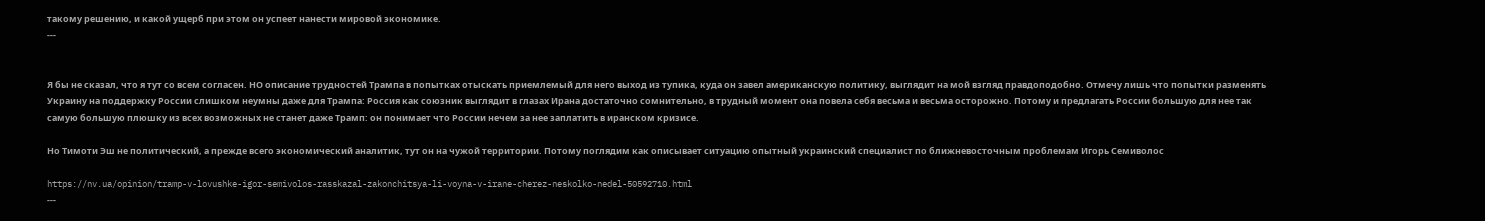такому решению, и какой ущерб при этом он успеет нанести мировой экономике.
---


Я бы не сказал, что я тут со всем согласен. НО описание трудностей Трампа в попытках отыскать приемлемый для него выход из тупика, куда он завел американскую политику, выглядит на мой взгляд правдоподобно. Отмечу лишь что попытки разменять Украину на поддержку России слишком неумны даже для Трампа: Россия как союзник выглядит в глазах Ирана достаточно сомнительно, в трудный момент она повела себя весьма и весьма осторожно. Потому и предлагать России большую для нее так самую большую плюшку из всех возможных не станет даже Трамп: он понимает что России нечем за нее заплатить в иранском кризисе.

Но Тимоти Эш не политический, а прежде всего экономический аналитик, тут он на чужой территории. Потому поглядим как описывает ситуацию опытный украинский специалист по ближневосточным проблемам Игорь Семиволос

https://nv.ua/opinion/tramp-v-lovushke-igor-semivolos-rasskazal-zakonchitsya-li-voyna-v-irane-cherez-neskolko-nedel-50592710.html
---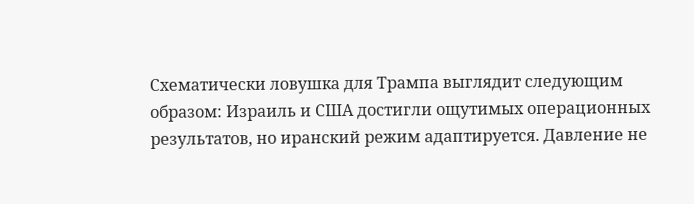Схематически ловушка для Трампа выглядит следующим образом: Израиль и США достигли ощутимых операционных результатов, но иранский режим адаптируется. Давление не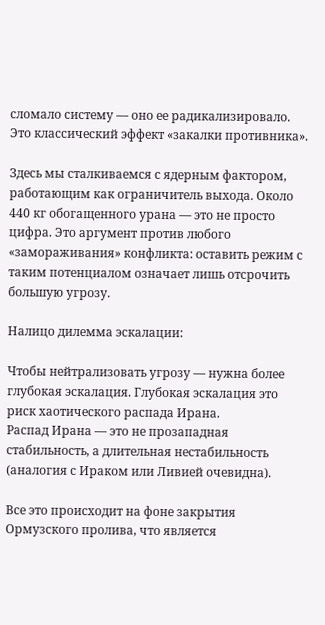сломало систему — оно ее радикализировало. Это классический эффект «закалки противника».

Здесь мы сталкиваемся с ядерным фактором, работающим как ограничитель выхода. Около 440 кг обогащенного урана — это не просто цифра. Это аргумент против любого «замораживания» конфликта: оставить режим с таким потенциалом означает лишь отсрочить большую угрозу.

Налицо дилемма эскалации:

Чтобы нейтрализовать угрозу — нужна более глубокая эскалация. Глубокая эскалация это риск хаотического распада Ирана.
Распад Ирана — это не прозападная стабильность, а длительная нестабильность (аналогия с Ираком или Ливией очевидна).

Все это происходит на фоне закрытия Ормузского пролива, что является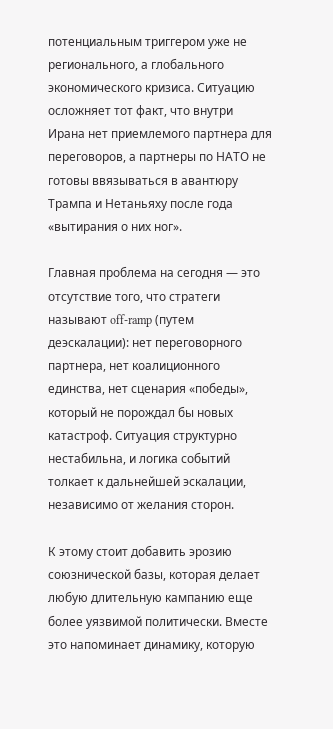потенциальным триггером уже не регионального, а глобального экономического кризиса. Ситуацию осложняет тот факт, что внутри Ирана нет приемлемого партнера для переговоров, а партнеры по НАТО не готовы ввязываться в авантюру Трампа и Нетаньяху после года «вытирания о них ног».

Главная проблема на сегодня — это отсутствие того, что стратеги называют off-ramp (путем деэскалации): нет переговорного партнера, нет коалиционного единства, нет сценария «победы», который не порождал бы новых катастроф. Ситуация структурно нестабильна, и логика событий толкает к дальнейшей эскалации, независимо от желания сторон.

К этому стоит добавить эрозию союзнической базы, которая делает любую длительную кампанию еще более уязвимой политически. Вместе это напоминает динамику, которую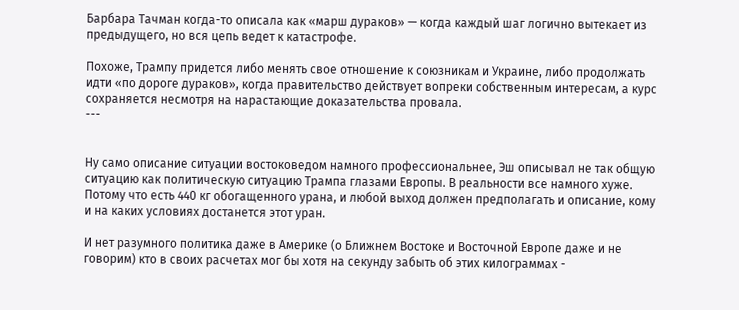Барбара Тачман когда-то описала как «марш дураков» — когда каждый шаг логично вытекает из предыдущего, но вся цепь ведет к катастрофе.

Похоже, Трампу придется либо менять свое отношение к союзникам и Украине, либо продолжать идти «по дороге дураков», когда правительство действует вопреки собственным интересам, а курс сохраняется несмотря на нарастающие доказательства провала.
---


Ну само описание ситуации востоковедом намного профессиональнее, Эш описывал не так общую ситуацию как политическую ситуацию Трампа глазами Европы. В реальности все намного хуже. Потому что есть 440 кг обогащенного урана, и любой выход должен предполагать и описание, кому и на каких условиях достанется этот уран.

И нет разумного политика даже в Америке (о Ближнем Востоке и Восточной Европе даже и не говорим) кто в своих расчетах мог бы хотя на секунду забыть об этих килограммах -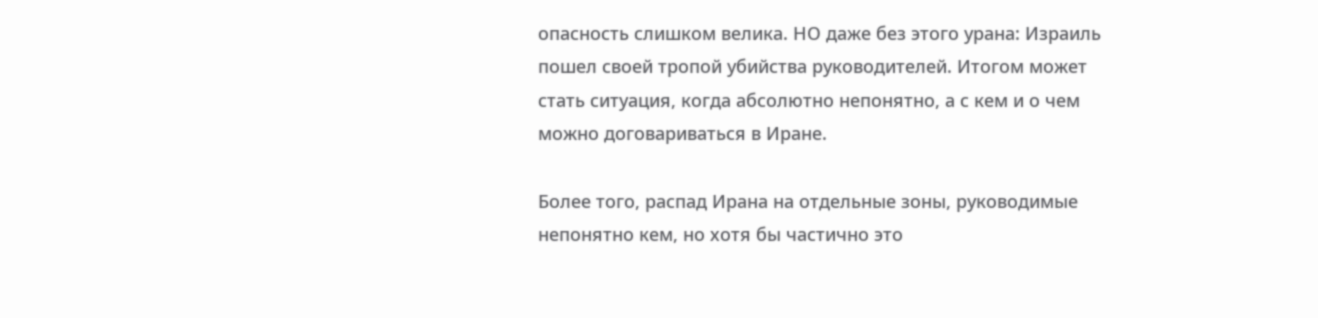опасность слишком велика. НО даже без этого урана: Израиль пошел своей тропой убийства руководителей. Итогом может стать ситуация, когда абсолютно непонятно, а с кем и о чем можно договариваться в Иране.

Более того, распад Ирана на отдельные зоны, руководимые непонятно кем, но хотя бы частично это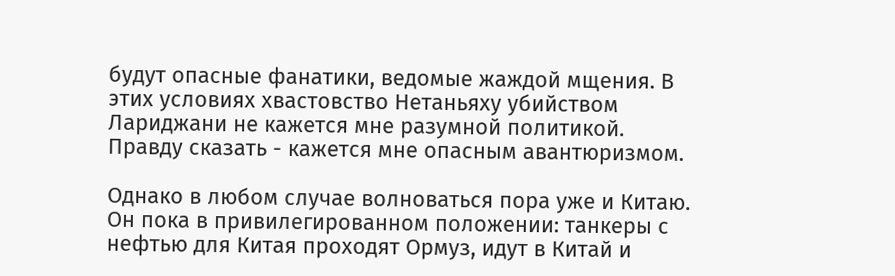будут опасные фанатики, ведомые жаждой мщения. В этих условиях хвастовство Нетаньяху убийством Лариджани не кажется мне разумной политикой. Правду сказать - кажется мне опасным авантюризмом.

Однако в любом случае волноваться пора уже и Китаю. Он пока в привилегированном положении: танкеры с нефтью для Китая проходят Ормуз, идут в Китай и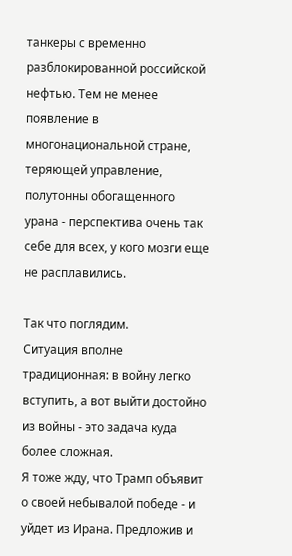танкеры с временно разблокированной российской нефтью. Тем не менее появление в многонациональной стране, теряющей управление, полутонны обогащенного урана - перспектива очень так себе для всех, у кого мозги еще не расплавились.

Так что поглядим.
Ситуация вполне традиционная: в войну легко вступить, а вот выйти достойно из войны - это задача куда более сложная.
Я тоже жду, что Трамп объявит о своей небывалой победе - и уйдет из Ирана. Предложив и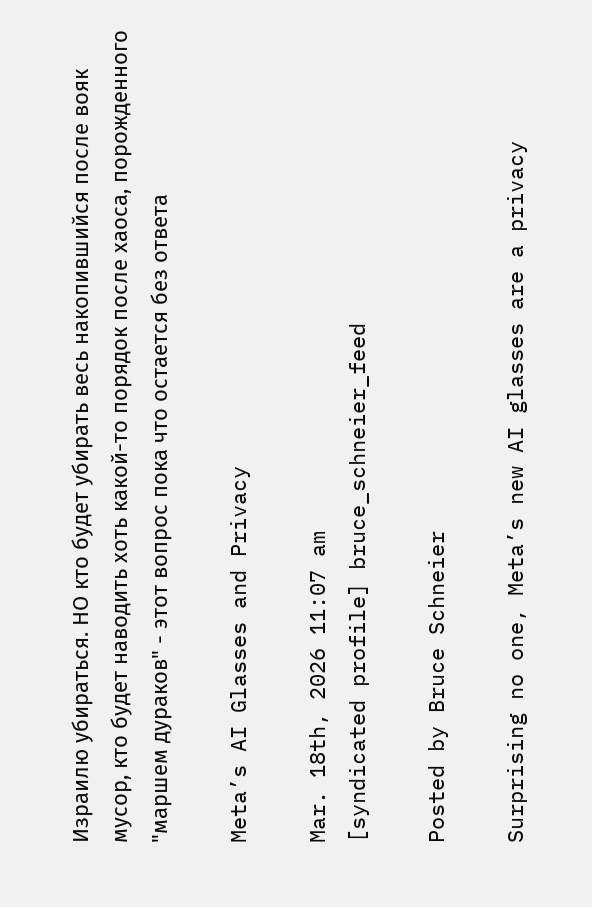Израилю убираться. НО кто будет убирать весь накопившийся после вояк мусор, кто будет наводить хоть какой-то порядок после хаоса, порожденного "маршем дураков" - этот вопрос пока что остается без ответа

Meta’s AI Glasses and Privacy

Mar. 18th, 2026 11:07 am
[syndicated profile] bruce_schneier_feed

Posted by Bruce Schneier

Surprising no one, Meta’s new AI glasses are a privacy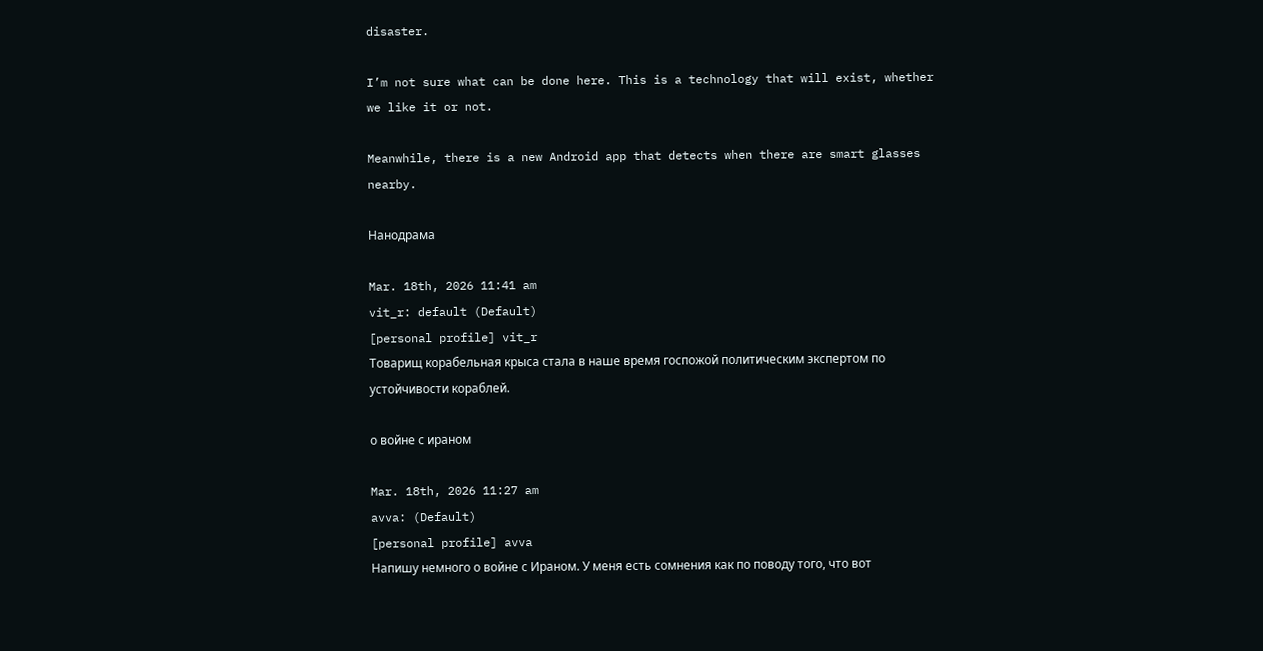disaster.

I’m not sure what can be done here. This is a technology that will exist, whether we like it or not.

Meanwhile, there is a new Android app that detects when there are smart glasses nearby.

Нанодрама

Mar. 18th, 2026 11:41 am
vit_r: default (Default)
[personal profile] vit_r
Товарищ корабельная крыса стала в наше время госпожой политическим экспертом по устойчивости кораблей.

о войне с ираном

Mar. 18th, 2026 11:27 am
avva: (Default)
[personal profile] avva
Напишу немного о войне с Ираном. У меня есть сомнения как по поводу того, что вот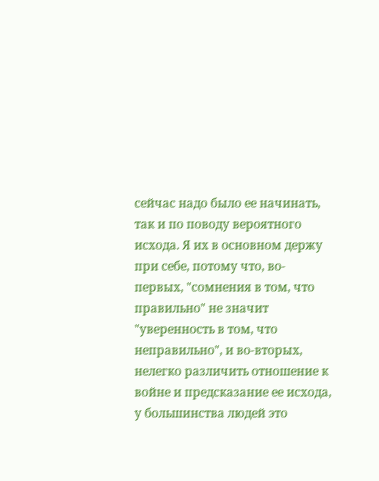сейчас надо было ее начинать, так и по поводу вероятного исхода. Я их в основном держу при себе, потому что, во-первых, "сомнения в том, что правильно" не значит "уверенность в том, что неправильно", и во-вторых, нелегко различить отношение к войне и предсказание ее исхода, у большинства людей это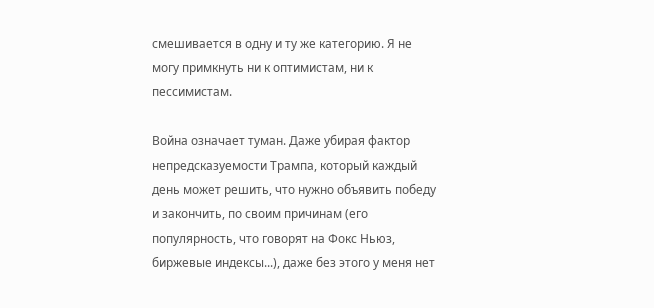смешивается в одну и ту же категорию. Я не могу примкнуть ни к оптимистам, ни к пессимистам.

Война означает туман. Даже убирая фактор непредсказуемости Трампа, который каждый день может решить, что нужно объявить победу и закончить, по своим причинам (его популярность, что говорят на Фокс Ньюз, биржевые индексы...), даже без этого у меня нет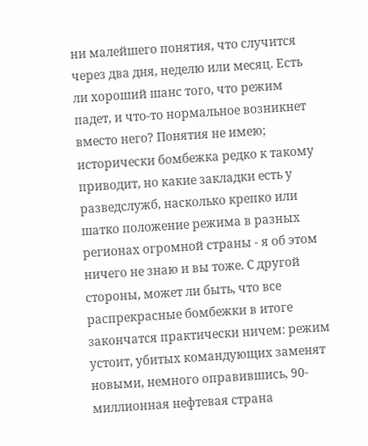ни малейшего понятия, что случится через два дня, неделю или месяц. Есть ли хороший шанс того, что режим падет, и что-то нормальное возникнет вместо него? Понятия не имею; исторически бомбежка редко к такому приводит, но какие закладки есть у разведслужб, насколько крепко или шатко положение режима в разных регионах огромной страны - я об этом ничего не знаю и вы тоже. С другой стороны, может ли быть, что все распрекрасные бомбежки в итоге закончатся практически ничем: режим устоит, убитых командующих заменят новыми, немного оправившись, 90-миллионная нефтевая страна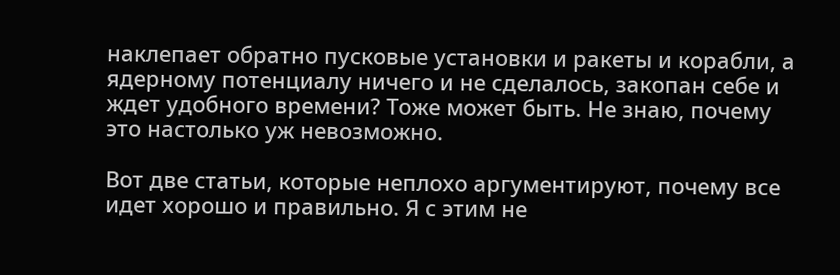наклепает обратно пусковые установки и ракеты и корабли, а ядерному потенциалу ничего и не сделалось, закопан себе и ждет удобного времени? Тоже может быть. Не знаю, почему это настолько уж невозможно.

Вот две статьи, которые неплохо аргументируют, почему все идет хорошо и правильно. Я с этим не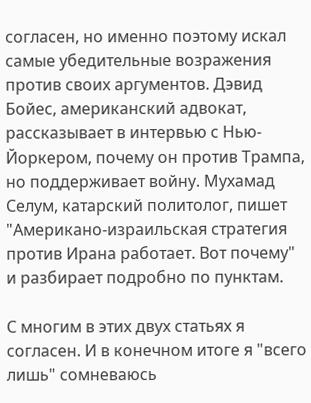согласен, но именно поэтому искал самые убедительные возражения против своих аргументов. Дэвид Бойес, американский адвокат, рассказывает в интервью с Нью-Йоркером, почему он против Трампа, но поддерживает войну. Мухамад Селум, катарский политолог, пишет "Американо-израильская стратегия против Ирана работает. Вот почему" и разбирает подробно по пунктам.

С многим в этих двух статьях я согласен. И в конечном итоге я "всего лишь" сомневаюсь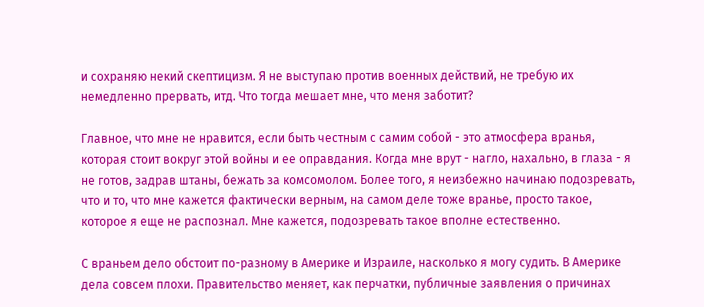и сохраняю некий скептицизм. Я не выступаю против военных действий, не требую их немедленно прервать, итд. Что тогда мешает мне, что меня заботит?

Главное, что мне не нравится, если быть честным с самим собой - это атмосфера вранья, которая стоит вокруг этой войны и ее оправдания. Когда мне врут - нагло, нахально, в глаза - я не готов, задрав штаны, бежать за комсомолом. Более того, я неизбежно начинаю подозревать, что и то, что мне кажется фактически верным, на самом деле тоже вранье, просто такое, которое я еще не распознал. Мне кажется, подозревать такое вполне естественно.

С враньем дело обстоит по-разному в Америке и Израиле, насколько я могу судить. В Америке дела совсем плохи. Правительство меняет, как перчатки, публичные заявления о причинах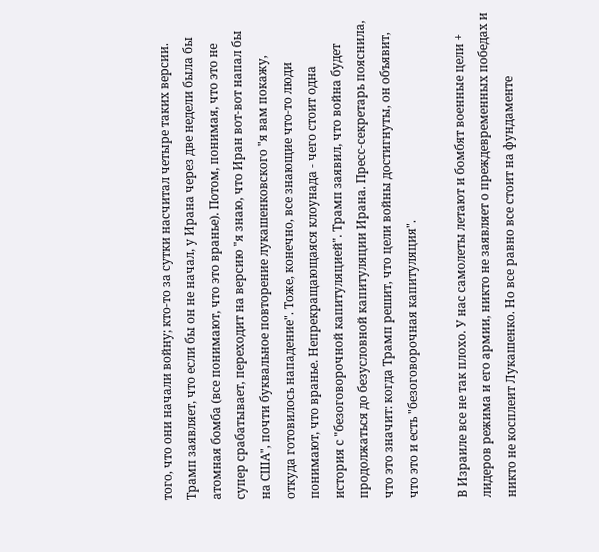того, что они начали войну; кто-то за сутки насчитал четыре таких версии. Трамп заявляет, что если бы он не начал, у Ирана через две недели была бы атомная бомба (все понимают, что это вранье). Потом, понимая, что это не супер срабатывает, переходит на версию "я знаю, что Иран вот-вот напал бы на США", почти буквальное повторение лукашенковского "я вам покажу, откуда готовилось нападение". Тоже, конечно, все знающие что-то люди понимают, что вранье. Непрекращающаяся клоунада - чего стоит одна история с "безоговорочной капитуляцией". Трамп заявил, что война будет продолжаться до безусловной капитуляции Ирана. Пресс-секретарь пояснила, что это значит: когда Трамп решит, что цели войны достигнуты, он объявит, что это и есть "безоговорочная капитуляция".

В Израиле все не так плохо. У нас самолеты летают и бомбят военные цели + лидеров режима и его армии, никто не заявляет о преждевременных победах и никто не косплеит Лукашенко. Но все равно все стоит на фундаменте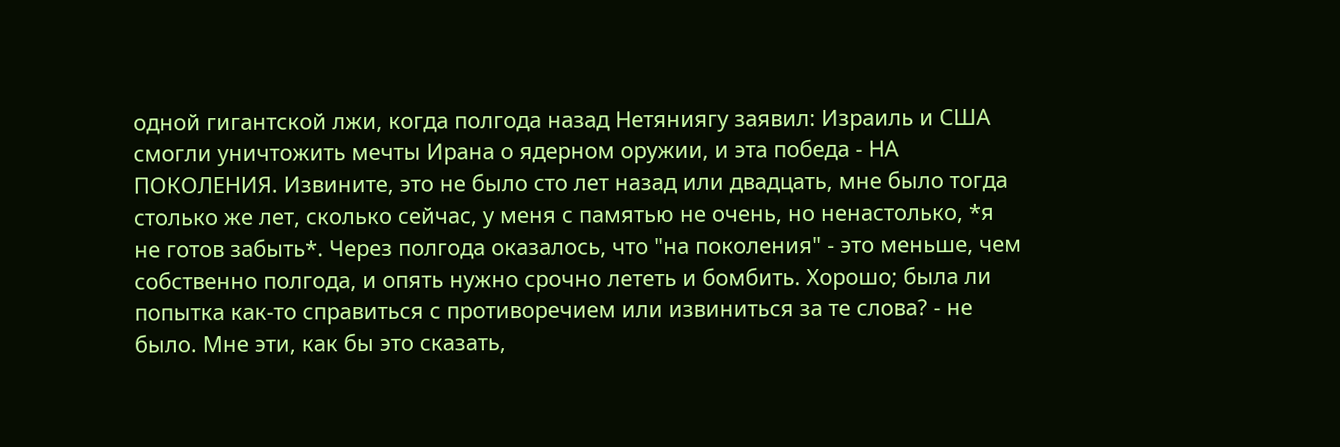одной гигантской лжи, когда полгода назад Нетяниягу заявил: Израиль и США смогли уничтожить мечты Ирана о ядерном оружии, и эта победа - НА ПОКОЛЕНИЯ. Извините, это не было сто лет назад или двадцать, мне было тогда столько же лет, сколько сейчас, у меня с памятью не очень, но ненастолько, *я не готов забыть*. Через полгода оказалось, что "на поколения" - это меньше, чем собственно полгода, и опять нужно срочно лететь и бомбить. Хорошо; была ли попытка как-то справиться с противоречием или извиниться за те слова? - не было. Мне эти, как бы это сказать,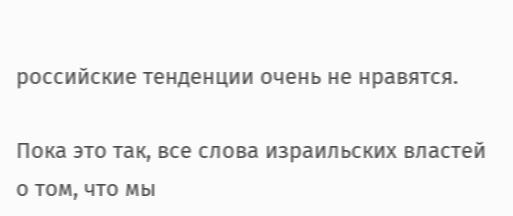российские тенденции очень не нравятся.

Пока это так, все слова израильских властей о том, что мы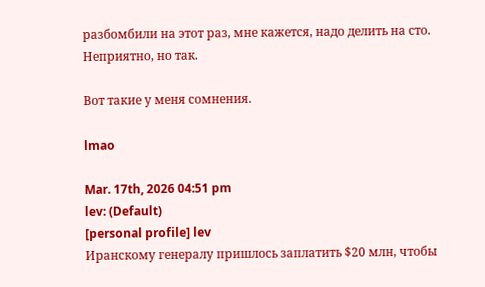разбомбили на этот раз, мне кажется, надо делить на сто. Неприятно, но так.

Вот такие у меня сомнения.

lmao

Mar. 17th, 2026 04:51 pm
lev: (Default)
[personal profile] lev
Иранскому генералу пришлось заплатить $20 млн, чтобы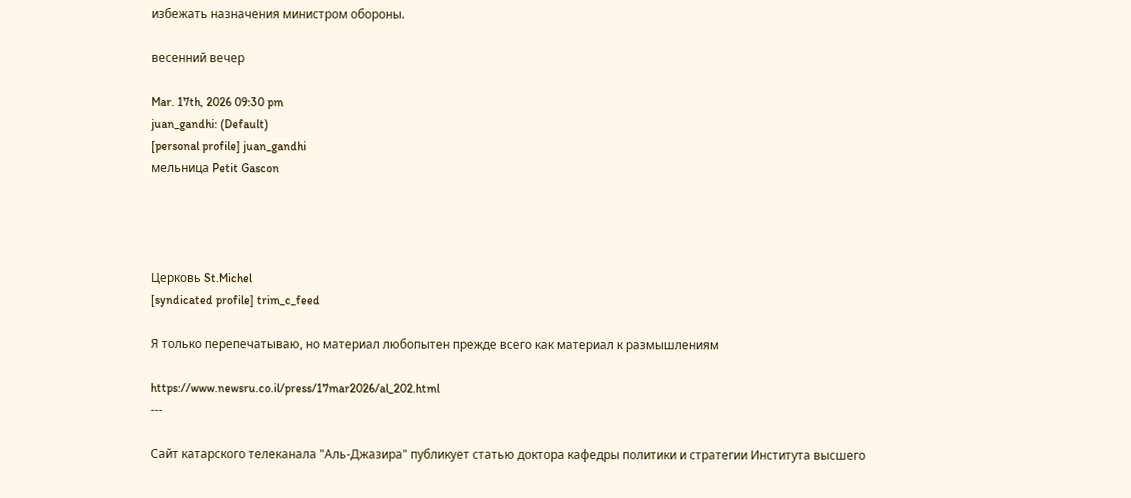избежать назначения министром обороны.

весенний вечер

Mar. 17th, 2026 09:30 pm
juan_gandhi: (Default)
[personal profile] juan_gandhi
мельница Petit Gascon




Церковь St.Michel
[syndicated profile] trim_c_feed

Я только перепечатываю, но материал любопытен прежде всего как материал к размышлениям

https://www.newsru.co.il/press/17mar2026/al_202.html
---

Сайт катарского телеканала "Аль-Джазира" публикует статью доктора кафедры политики и стратегии Института высшего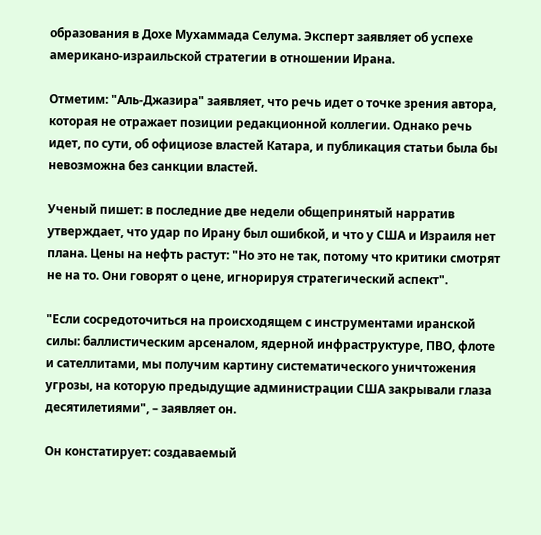образования в Дохе Мухаммада Селума. Эксперт заявляет об успехе американо-израильской стратегии в отношении Ирана.

Отметим: "Аль-Джазира" заявляет, что речь идет о точке зрения автора, которая не отражает позиции редакционной коллегии. Однако речь идет, по сути, об официозе властей Катара, и публикация статьи была бы невозможна без санкции властей.

Ученый пишет: в последние две недели общепринятый нарратив утверждает, что удар по Ирану был ошибкой, и что у США и Израиля нет плана. Цены на нефть растут: "Но это не так, потому что критики смотрят не на то. Они говорят о цене, игнорируя стратегический аспект".

"Если сосредоточиться на происходящем с инструментами иранской силы: баллистическим арсеналом, ядерной инфраструктуре, ПВО, флоте и сателлитами, мы получим картину систематического уничтожения угрозы, на которую предыдущие администрации США закрывали глаза десятилетиями", – заявляет он.

Он констатирует: создаваемый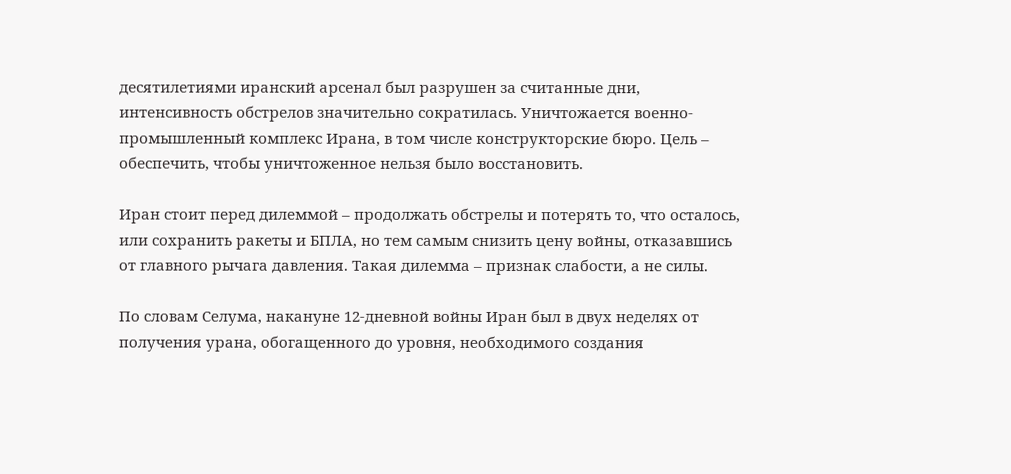десятилетиями иранский арсенал был разрушен за считанные дни, интенсивность обстрелов значительно сократилась. Уничтожается военно-промышленный комплекс Ирана, в том числе конструкторские бюро. Цель – обеспечить, чтобы уничтоженное нельзя было восстановить.

Иран стоит перед дилеммой – продолжать обстрелы и потерять то, что осталось, или сохранить ракеты и БПЛА, но тем самым снизить цену войны, отказавшись от главного рычага давления. Такая дилемма – признак слабости, а не силы.

По словам Селума, накануне 12-дневной войны Иран был в двух неделях от получения урана, обогащенного до уровня, необходимого создания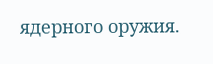ядерного оружия.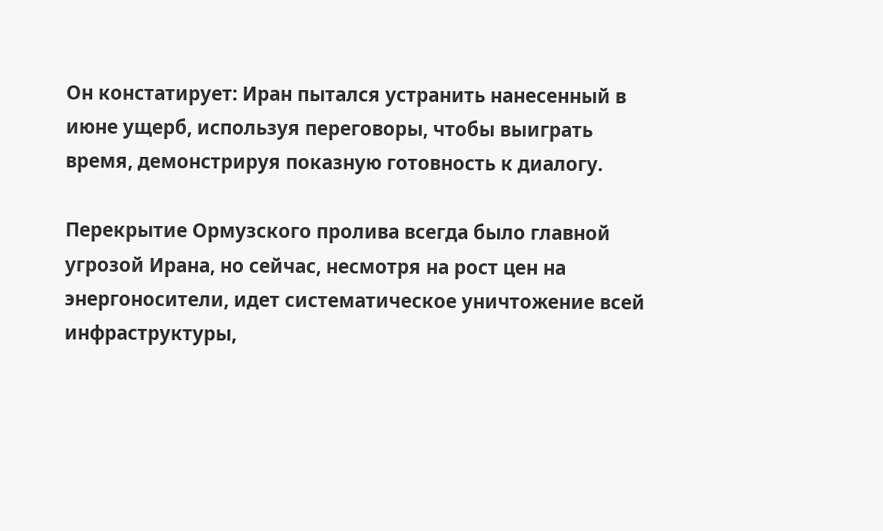Он констатирует: Иран пытался устранить нанесенный в июне ущерб, используя переговоры, чтобы выиграть время, демонстрируя показную готовность к диалогу.

Перекрытие Ормузского пролива всегда было главной угрозой Ирана, но сейчас, несмотря на рост цен на энергоносители, идет систематическое уничтожение всей инфраструктуры,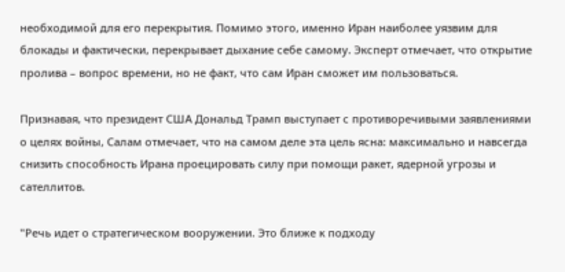необходимой для его перекрытия. Помимо этого, именно Иран наиболее уязвим для блокады и фактически, перекрывает дыхание себе самому. Эксперт отмечает, что открытие пролива – вопрос времени, но не факт, что сам Иран сможет им пользоваться.

Признавая, что президент США Дональд Трамп выступает с противоречивыми заявлениями о целях войны, Салам отмечает, что на самом деле эта цель ясна: максимально и навсегда снизить способность Ирана проецировать силу при помощи ракет, ядерной угрозы и сателлитов.

"Речь идет о стратегическом вооружении. Это ближе к подходу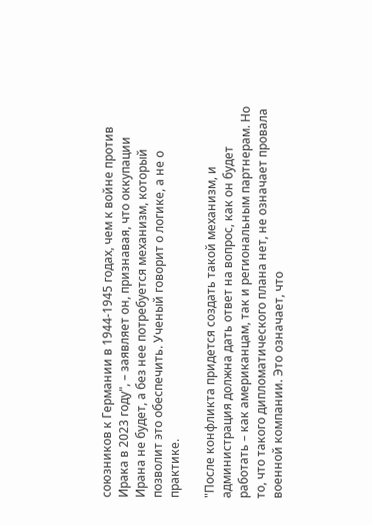союзников к Германии в 1944-1945 годах, чем к войне против Ирака в 2023 году", – заявляет он, признавая, что оккупации Ирана не будет, а без нее потребуется механизм, который позволит это обеспечить. Ученый говорит о логике, а не о практике.

"После конфликта придется создать такой механизм, и администрация должна дать ответ на вопрос, как он будет работать – как американцам, так и региональным партнерам. Но то, что такого дипломатического плана нет, не означает провала военной компании. Это означает, что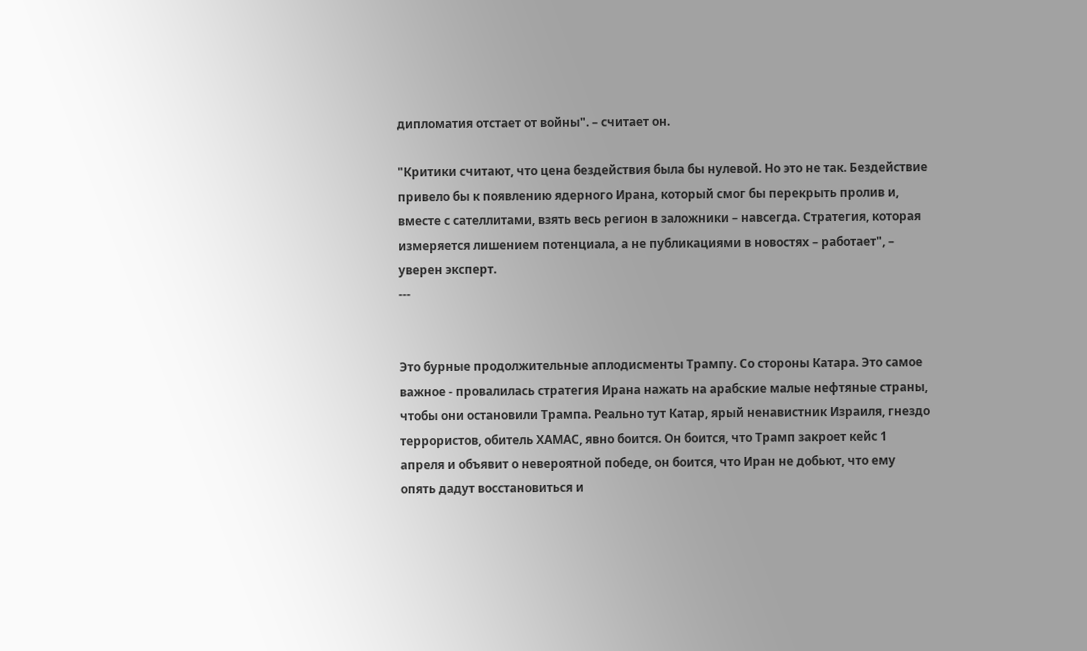дипломатия отстает от войны". – считает он.

"Критики считают, что цена бездействия была бы нулевой. Но это не так. Бездействие привело бы к появлению ядерного Ирана, который смог бы перекрыть пролив и, вместе с сателлитами, взять весь регион в заложники – навсегда. Стратегия, которая измеряется лишением потенциала, а не публикациями в новостях – работает", – уверен эксперт.
---


Это бурные продолжительные аплодисменты Трампу. Со стороны Катара. Это самое важное - провалилась стратегия Ирана нажать на арабские малые нефтяные страны, чтобы они остановили Трампа. Реально тут Катар, ярый ненавистник Израиля, гнездо террористов, обитель ХАМАС, явно боится. Он боится, что Трамп закроет кейс 1 апреля и объявит о невероятной победе, он боится, что Иран не добьют, что ему опять дадут восстановиться и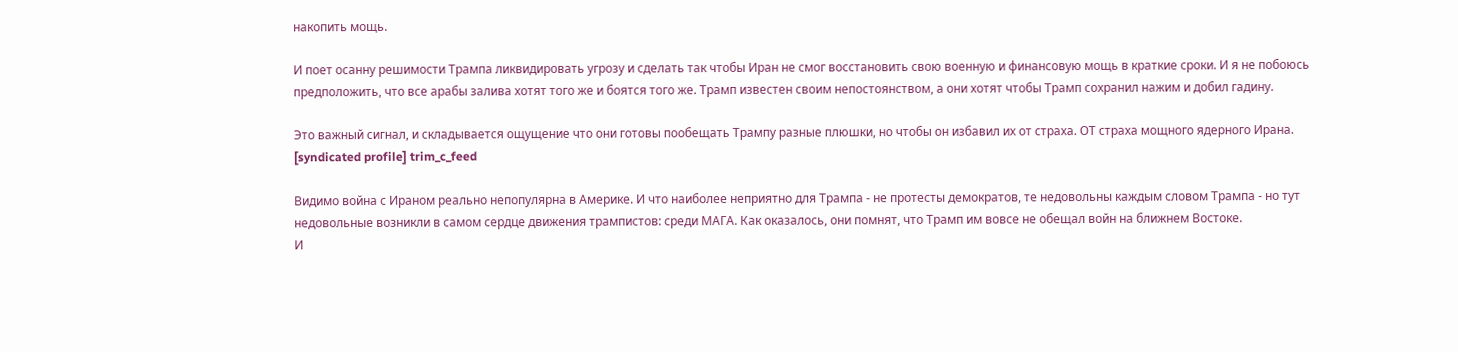накопить мощь.

И поет осанну решимости Трампа ликвидировать угрозу и сделать так чтобы Иран не смог восстановить свою военную и финансовую мощь в краткие сроки. И я не побоюсь предположить, что все арабы залива хотят того же и боятся того же. Трамп известен своим непостоянством, а они хотят чтобы Трамп сохранил нажим и добил гадину.

Это важный сигнал, и складывается ощущение что они готовы пообещать Трампу разные плюшки, но чтобы он избавил их от страха. ОТ страха мощного ядерного Ирана.
[syndicated profile] trim_c_feed

Видимо война с Ираном реально непопулярна в Америке. И что наиболее неприятно для Трампа - не протесты демократов, те недовольны каждым словом Трампа - но тут недовольные возникли в самом сердце движения трампистов: среди МАГА. Как оказалось, они помнят, что Трамп им вовсе не обещал войн на ближнем Востоке.
И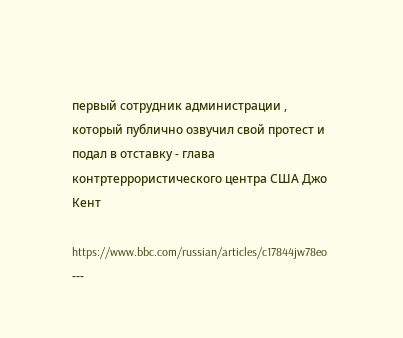первый сотрудник администрации , который публично озвучил свой протест и подал в отставку - глава контртеррористического центра США Джо Кент

https://www.bbc.com/russian/articles/c17844jw78eo
---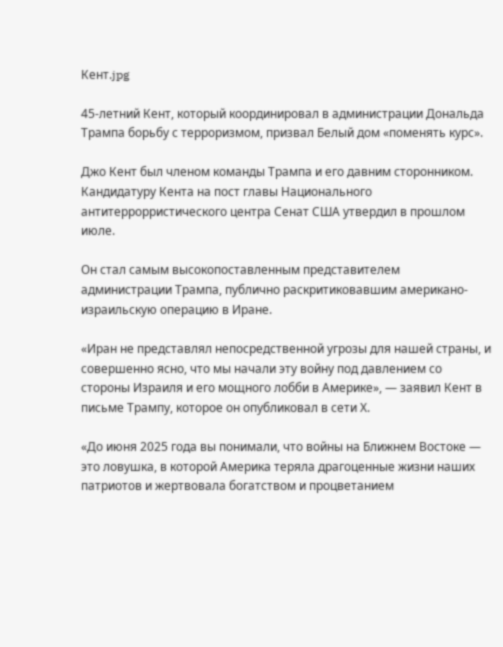Кент.jpg

45-летний Кент, который координировал в администрации Дональда Трампа борьбу с терроризмом, призвал Белый дом «поменять курс».

Джо Кент был членом команды Трампа и его давним сторонником. Кандидатуру Кента на пост главы Национального антитеррорристического центра Сенат США утвердил в прошлом июле.

Он стал самым высокопоставленным представителем администрации Трампа, публично раскритиковавшим американо-израильскую операцию в Иране.

«Иран не представлял непосредственной угрозы для нашей страны, и совершенно ясно, что мы начали эту войну под давлением со стороны Израиля и его мощного лобби в Америке», — заявил Кент в письме Трампу, которое он опубликовал в сети Х.

«До июня 2025 года вы понимали, что войны на Ближнем Востоке — это ловушка, в которой Америка теряла драгоценные жизни наших патриотов и жертвовала богатством и процветанием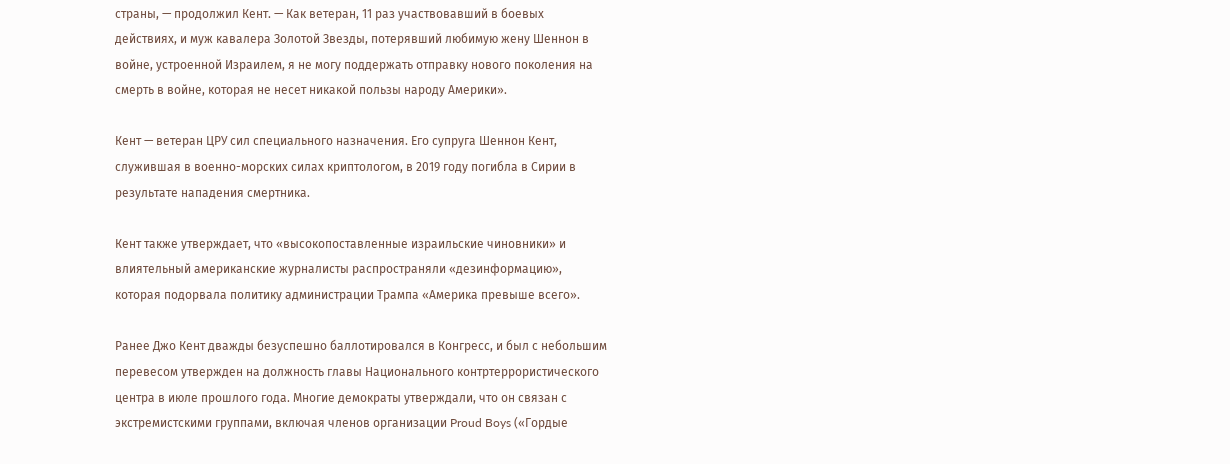страны, — продолжил Кент. — Как ветеран, 11 раз участвовавший в боевых действиях, и муж кавалера Золотой Звезды, потерявший любимую жену Шеннон в войне, устроенной Израилем, я не могу поддержать отправку нового поколения на смерть в войне, которая не несет никакой пользы народу Америки».

Кент — ветеран ЦРУ сил специального назначения. Его супруга Шеннон Кент, служившая в военно-морских силах криптологом, в 2019 году погибла в Сирии в результате нападения смертника.

Кент также утверждает, что «высокопоставленные израильские чиновники» и влиятельный американские журналисты распространяли «дезинформацию», которая подорвала политику администрации Трампа «Америка превыше всего».

Ранее Джо Кент дважды безуспешно баллотировался в Конгресс, и был с небольшим перевесом утвержден на должность главы Национального контртеррористического центра в июле прошлого года. Многие демократы утверждали, что он связан с экстремистскими группами, включая членов организации Proud Boys («Гордые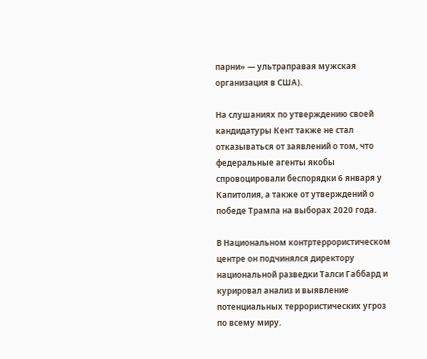парни» — ультраправая мужская организация в США).

На слушаниях по утверждению своей кандидатуры Кент также не стал отказываться от заявлений о том, что федеральные агенты якобы спровоцировали беспорядки 6 января у Капитолия, а также от утверждений о победе Трампа на выборах 2020 года.

В Национальном контртеррористическом центре он подчинялся директору национальной разведки Талси Габбард и курировал анализ и выявление потенциальных террористических угроз по всему миру.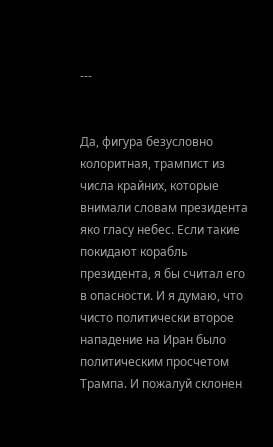---


Да, фигура безусловно колоритная, трампист из числа крайних, которые внимали словам президента яко гласу небес. Если такие покидают корабль президента, я бы считал его в опасности. И я думаю, что чисто политически второе нападение на Иран было политическим просчетом Трампа. И пожалуй склонен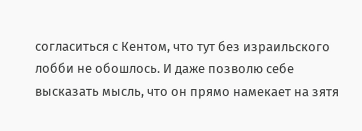согласиться с Кентом, что тут без израильского лобби не обошлось. И даже позволю себе высказать мысль, что он прямо намекает на зятя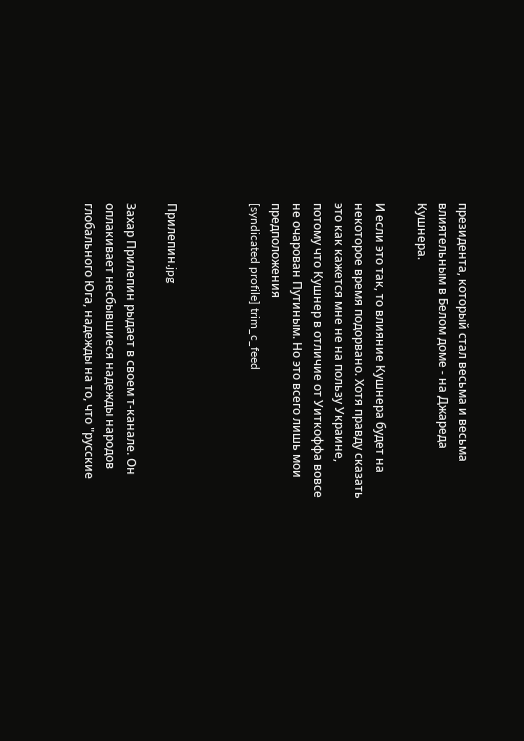президента, который стал весьма и весьма влиятельным в Белом доме - на Джареда Кушнера.

И если это так, то влияние Кушнера будет на некоторое время подорвано. Хотя правду сказать это как кажется мне не на пользу Украине, потому что Кушнер в отличие от Уиткоффа вовсе не очарован Путиным. Но это всего лишь мои предположения
[syndicated profile] trim_c_feed



Прилепин.jpg

Захар Прилепин рыдает в своем т-канале. Он оплакивает несбывшиеся надежды народов глобального Юга, надежды на то, что "русские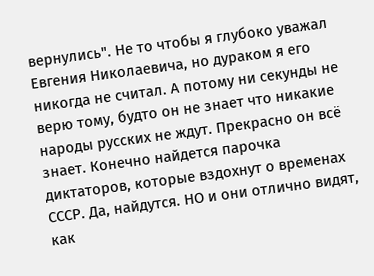вернулись". Не то чтобы я глубоко уважал Евгения Николаевича, но дураком я его никогда не считал. А потому ни секунды не верю тому, будто он не знает что никакие народы русских не ждут. Прекрасно он всё знает. Конечно найдется парочка диктаторов, которые вздохнут о временах СССР. Да, найдутся. НО и они отлично видят, как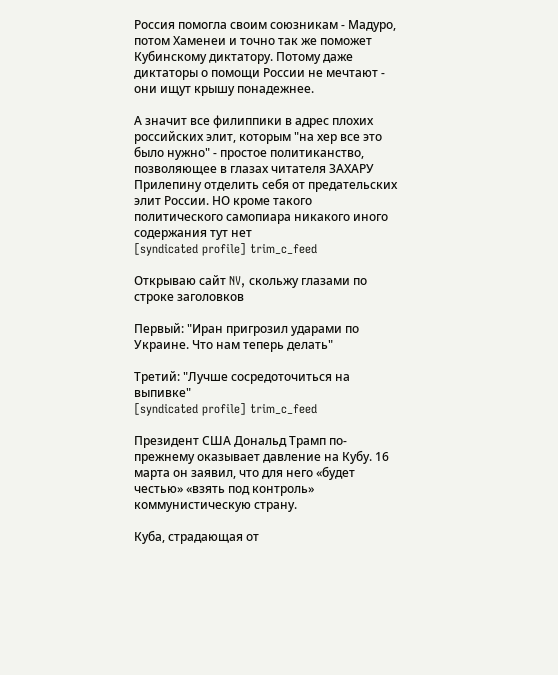Россия помогла своим союзникам - Мадуро, потом Хаменеи и точно так же поможет Кубинскому диктатору. Потому даже диктаторы о помощи России не мечтают - они ищут крышу понадежнее.

А значит все филиппики в адрес плохих российских элит, которым "на хер все это было нужно" - простое политиканство, позволяющее в глазах читателя ЗАХАРУ Прилепину отделить себя от предательских элит России. НО кроме такого политического самопиара никакого иного содержания тут нет
[syndicated profile] trim_c_feed

Открываю сайт NV, скольжу глазами по строке заголовков

Первый: "Иран пригрозил ударами по Украине. Что нам теперь делать"

Третий: "Лучше сосредоточиться на выпивке"
[syndicated profile] trim_c_feed

Президент США Дональд Трамп по-прежнему оказывает давление на Кубу. 16 марта он заявил, что для него «будет честью» «взять под контроль» коммунистическую страну.

Куба, страдающая от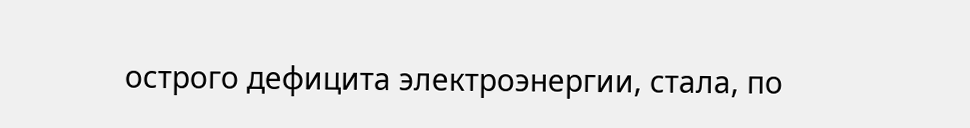острого дефицита электроэнергии, стала, по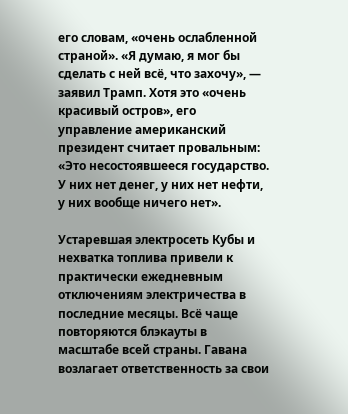его словам, «очень ослабленной страной». «Я думаю, я мог бы сделать с ней всё, что захочу», — заявил Трамп. Хотя это «очень красивый остров», его управление американский президент считает провальным: «Это несостоявшееся государство. У них нет денег, у них нет нефти, у них вообще ничего нет».

Устаревшая электросеть Кубы и нехватка топлива привели к практически ежедневным отключениям электричества в последние месяцы. Всё чаще повторяются блэкауты в масштабе всей страны. Гавана возлагает ответственность за свои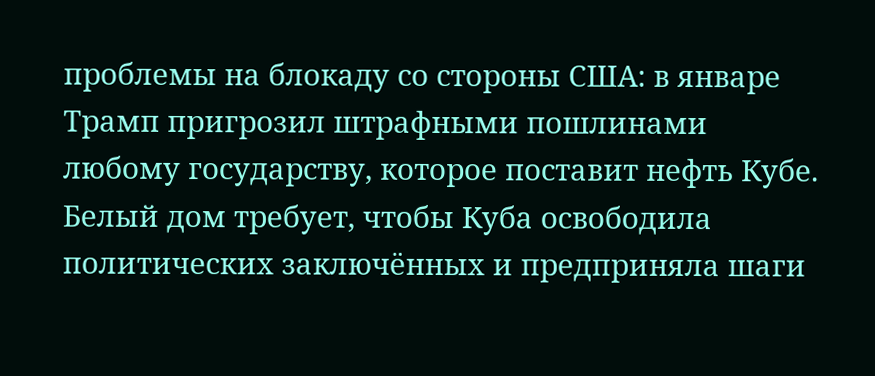проблемы на блокаду со стороны США: в январе Трамп пригрозил штрафными пошлинами любому государству, которое поставит нефть Кубе. Белый дом требует, чтобы Куба освободила политических заключённых и предприняла шаги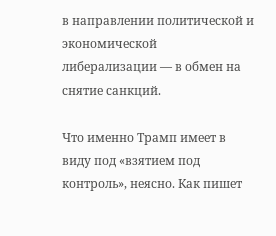в направлении политической и экономической либерализации — в обмен на снятие санкций.

Что именно Трамп имеет в виду под «взятием под контроль», неясно. Как пишет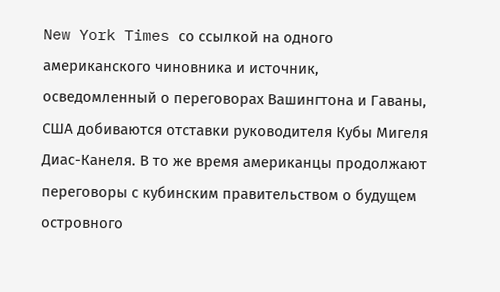New York Times со ссылкой на одного американского чиновника и источник, осведомленный о переговорах Вашингтона и Гаваны, США добиваются отставки руководителя Кубы Мигеля Диас-Канеля. В то же время американцы продолжают переговоры с кубинским правительством о будущем островного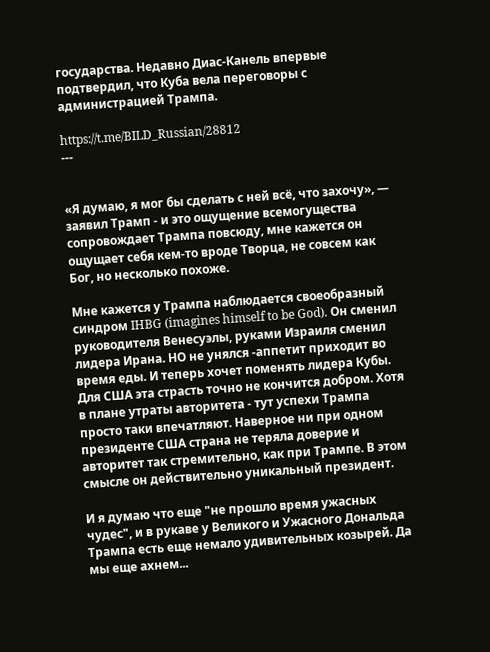государства. Недавно Диас-Канель впервые подтвердил, что Куба вела переговоры с администрацией Трампа.

https://t.me/BILD_Russian/28812
---


«Я думаю, я мог бы сделать с ней всё, что захочу», — заявил Трамп - и это ощущение всемогущества сопровождает Трампа повсюду, мне кажется он ощущает себя кем-то вроде Творца, не совсем как Бог, но несколько похоже.

Мне кажется у Трампа наблюдается своеобразный синдром IHBG (imagines himself to be God). Он сменил руководителя Венесуэлы, руками Израиля сменил лидера Ирана. НО не унялся -аппетит приходит во время еды. И теперь хочет поменять лидера Кубы. Для США эта страсть точно не кончится добром. Хотя в плане утраты авторитета - тут успехи Трампа просто таки впечатляют. Наверное ни при одном президенте США страна не теряла доверие и авторитет так стремительно, как при Трампе. В этом смысле он действительно уникальный президент.

И я думаю что еще "не прошло время ужасных чудес", и в рукаве у Великого и Ужасного Дональда Трампа есть еще немало удивительных козырей. Да мы еще ахнем...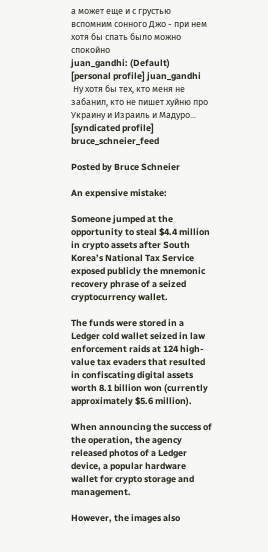а может еще и с грустью вспомним сонного Джо - при нем хотя бы спать было можно спокойно
juan_gandhi: (Default)
[personal profile] juan_gandhi
 Ну хотя бы тех, кто меня не забанил, кто не пишет хуйню про Украину и Израиль и Мадуро...
[syndicated profile] bruce_schneier_feed

Posted by Bruce Schneier

An expensive mistake:

Someone jumped at the opportunity to steal $4.4 million in crypto assets after South Korea’s National Tax Service exposed publicly the mnemonic recovery phrase of a seized cryptocurrency wallet.

The funds were stored in a Ledger cold wallet seized in law enforcement raids at 124 high-value tax evaders that resulted in confiscating digital assets worth 8.1 billion won (currently approximately $5.6 million).

When announcing the success of the operation, the agency released photos of a Ledger device, a popular hardware wallet for crypto storage and management.

However, the images also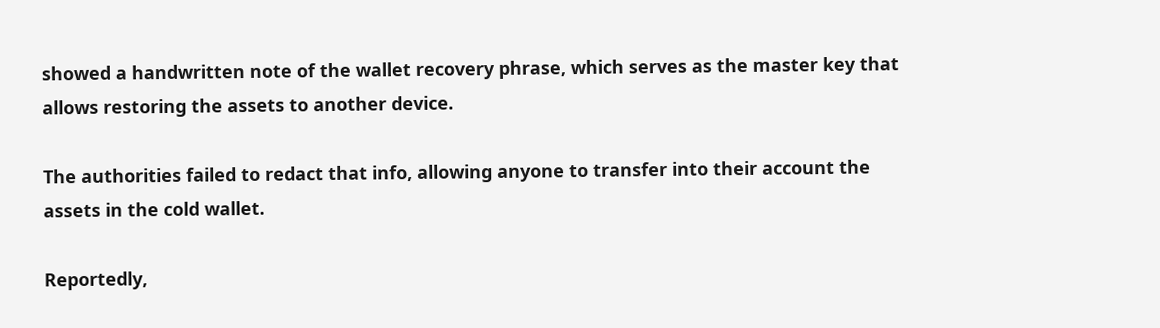showed a handwritten note of the wallet recovery phrase, which serves as the master key that allows restoring the assets to another device.

The authorities failed to redact that info, allowing anyone to transfer into their account the assets in the cold wallet.

Reportedly,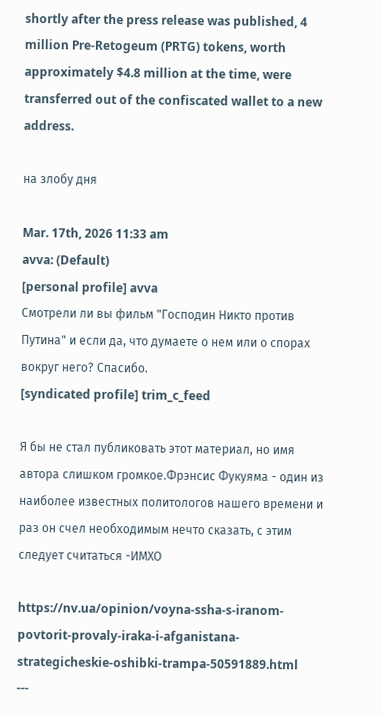shortly after the press release was published, 4 million Pre-Retogeum (PRTG) tokens, worth approximately $4.8 million at the time, were transferred out of the confiscated wallet to a new address.

на злобу дня

Mar. 17th, 2026 11:33 am
avva: (Default)
[personal profile] avva
Смотрели ли вы фильм "Господин Никто против Путина" и если да, что думаете о нем или о спорах вокруг него? Спасибо.
[syndicated profile] trim_c_feed

Я бы не стал публиковать этот материал, но имя автора слишком громкое.Фрэнсис Фукуяма - один из наиболее известных политологов нашего времени и раз он счел необходимым нечто сказать, с этим следует считаться -ИМХО

https://nv.ua/opinion/voyna-ssha-s-iranom-povtorit-provaly-iraka-i-afganistana-strategicheskie-oshibki-trampa-50591889.html
---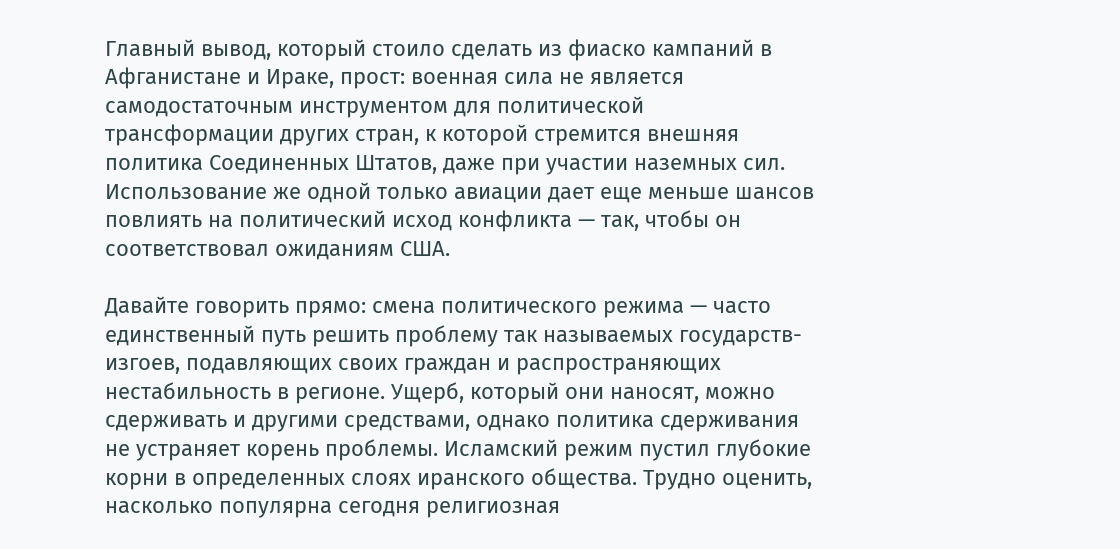Главный вывод, который стоило сделать из фиаско кампаний в Афганистане и Ираке, прост: военная сила не является самодостаточным инструментом для политической трансформации других стран, к которой стремится внешняя политика Соединенных Штатов, даже при участии наземных сил. Использование же одной только авиации дает еще меньше шансов повлиять на политический исход конфликта — так, чтобы он соответствовал ожиданиям США.

Давайте говорить прямо: смена политического режима — часто единственный путь решить проблему так называемых государств-изгоев, подавляющих своих граждан и распространяющих нестабильность в регионе. Ущерб, который они наносят, можно сдерживать и другими средствами, однако политика сдерживания не устраняет корень проблемы. Исламский режим пустил глубокие корни в определенных слоях иранского общества. Трудно оценить, насколько популярна сегодня религиозная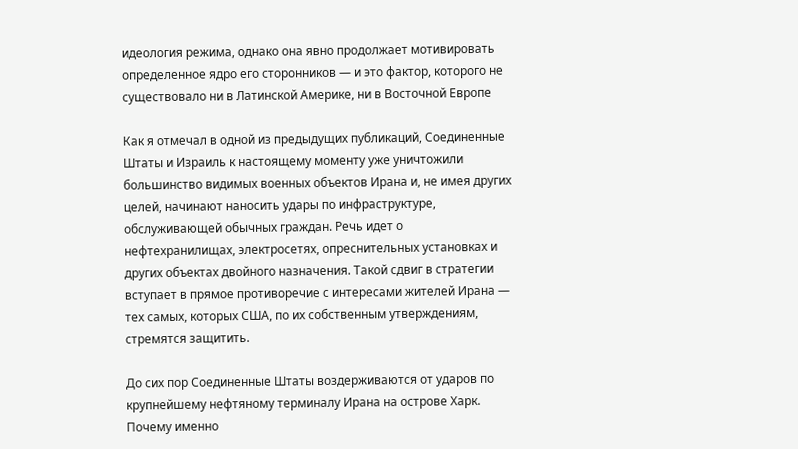идеология режима, однако она явно продолжает мотивировать определенное ядро его сторонников — и это фактор, которого не существовало ни в Латинской Америке, ни в Восточной Европе

Как я отмечал в одной из предыдущих публикаций, Соединенные Штаты и Израиль к настоящему моменту уже уничтожили большинство видимых военных объектов Ирана и, не имея других целей, начинают наносить удары по инфраструктуре, обслуживающей обычных граждан. Речь идет о нефтехранилищах, электросетях, опреснительных установках и других объектах двойного назначения. Такой сдвиг в стратегии вступает в прямое противоречие с интересами жителей Ирана — тех самых, которых США, по их собственным утверждениям, стремятся защитить.

До сих пор Соединенные Штаты воздерживаются от ударов по крупнейшему нефтяному терминалу Ирана на острове Харк. Почему именно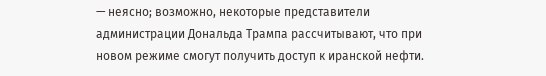— неясно; возможно, некоторые представители администрации Дональда Трампа рассчитывают, что при новом режиме смогут получить доступ к иранской нефти.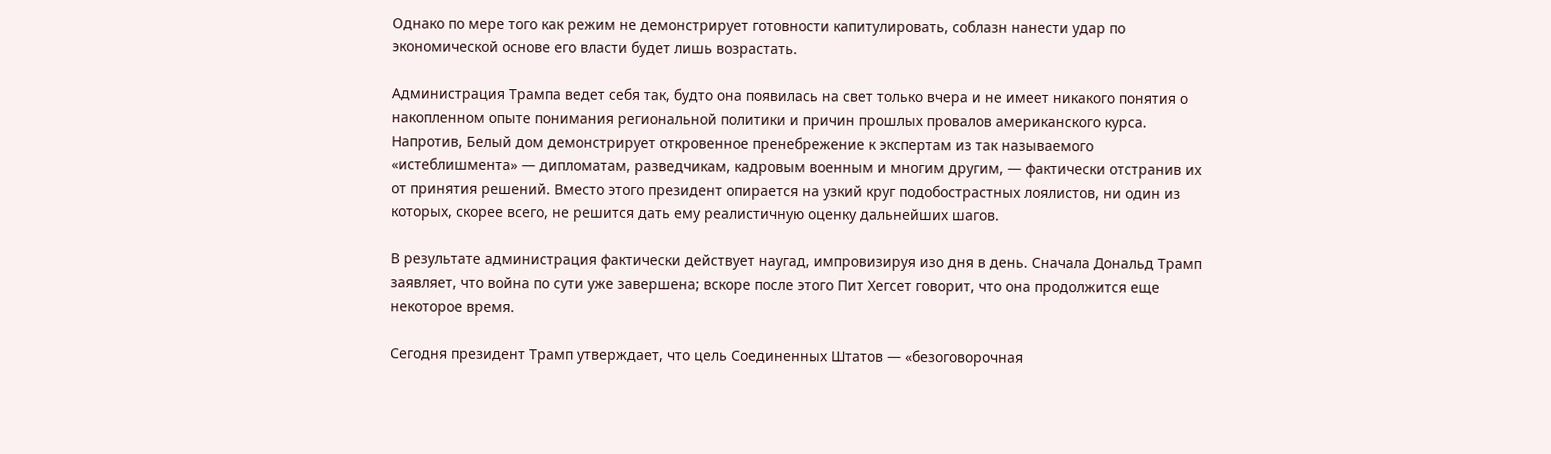Однако по мере того как режим не демонстрирует готовности капитулировать, соблазн нанести удар по экономической основе его власти будет лишь возрастать.

Администрация Трампа ведет себя так, будто она появилась на свет только вчера и не имеет никакого понятия о накопленном опыте понимания региональной политики и причин прошлых провалов американского курса. Напротив, Белый дом демонстрирует откровенное пренебрежение к экспертам из так называемого «истеблишмента» — дипломатам, разведчикам, кадровым военным и многим другим, — фактически отстранив их от принятия решений. Вместо этого президент опирается на узкий круг подобострастных лоялистов, ни один из которых, скорее всего, не решится дать ему реалистичную оценку дальнейших шагов.

В результате администрация фактически действует наугад, импровизируя изо дня в день. Сначала Дональд Трамп заявляет, что война по сути уже завершена; вскоре после этого Пит Хегсет говорит, что она продолжится еще некоторое время.

Сегодня президент Трамп утверждает, что цель Соединенных Штатов — «безоговорочная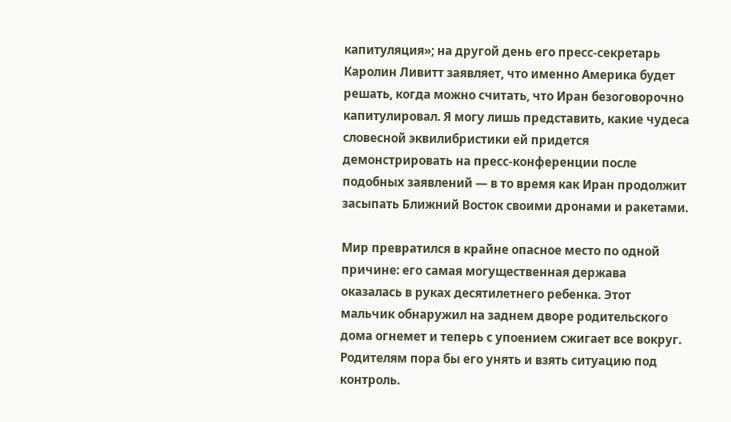капитуляция»; на другой день его пресс-секретарь Каролин Ливитт заявляет, что именно Америка будет решать, когда можно считать, что Иран безоговорочно капитулировал. Я могу лишь представить, какие чудеса словесной эквилибристики ей придется демонстрировать на пресс-конференции после подобных заявлений — в то время как Иран продолжит засыпать Ближний Восток своими дронами и ракетами.

Мир превратился в крайне опасное место по одной причине: его самая могущественная держава оказалась в руках десятилетнего ребенка. Этот мальчик обнаружил на заднем дворе родительского дома огнемет и теперь с упоением сжигает все вокруг. Родителям пора бы его унять и взять ситуацию под контроль.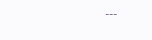---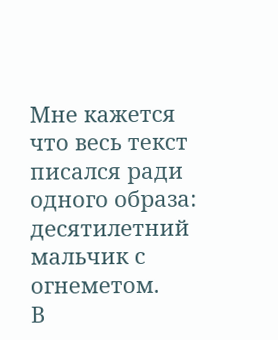Мне кажется что весь текст писался ради одного образа: десятилетний мальчик с огнеметом.
В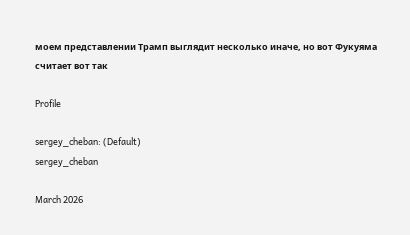моем представлении Трамп выглядит несколько иначе, но вот Фукуяма считает вот так

Profile

sergey_cheban: (Default)
sergey_cheban

March 2026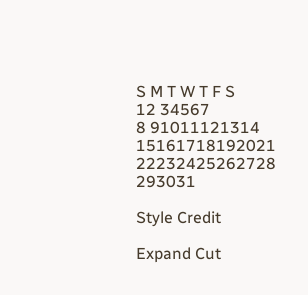S M T W T F S
12 34567
8 91011121314
15161718192021
22232425262728
293031

Style Credit

Expand Cut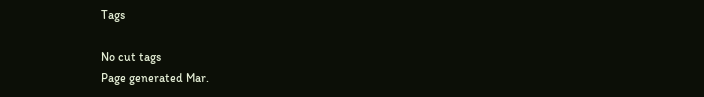Tags

No cut tags
Page generated Mar.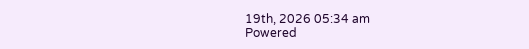19th, 2026 05:34 am
Powered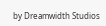by Dreamwidth Studios